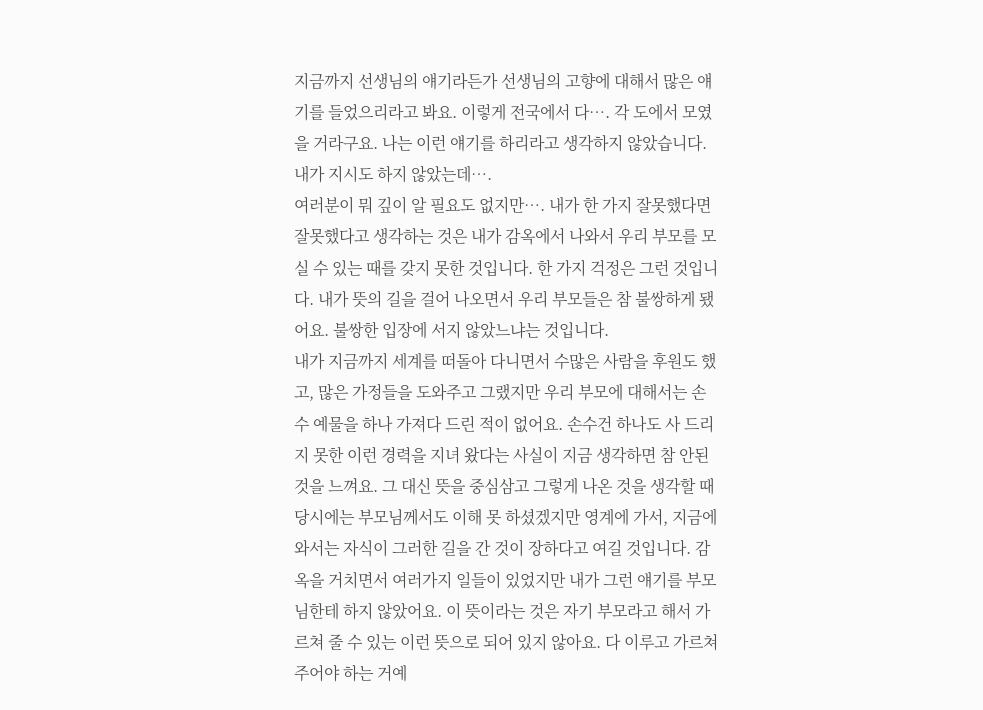지금까지 선생님의 얘기라든가 선생님의 고향에 대해서 많은 얘기를 들었으리라고 봐요. 이렇게 전국에서 다…. 각 도에서 모였을 거라구요. 나는 이런 얘기를 하리라고 생각하지 않았습니다. 내가 지시도 하지 않았는데….
여러분이 뭐 깊이 알 필요도 없지만…. 내가 한 가지 잘못했다면 잘못했다고 생각하는 것은 내가 감옥에서 나와서 우리 부모를 모실 수 있는 때를 갖지 못한 것입니다. 한 가지 걱정은 그런 것입니다. 내가 뜻의 길을 걸어 나오면서 우리 부모들은 참 불쌍하게 됐어요. 불쌍한 입장에 서지 않았느냐는 것입니다.
내가 지금까지 세계를 떠돌아 다니면서 수많은 사람을 후원도 했고, 많은 가정들을 도와주고 그랬지만 우리 부모에 대해서는 손수 예물을 하나 가져다 드린 적이 없어요. 손수건 하나도 사 드리지 못한 이런 경력을 지녀 왔다는 사실이 지금 생각하면 참 안된 것을 느껴요. 그 대신 뜻을 중심삼고 그렇게 나온 것을 생각할 때 당시에는 부모님께서도 이해 못 하셨겠지만 영계에 가서, 지금에 와서는 자식이 그러한 길을 간 것이 장하다고 여길 것입니다. 감옥을 거치면서 여러가지 일들이 있었지만 내가 그런 얘기를 부모님한테 하지 않았어요. 이 뜻이라는 것은 자기 부모라고 해서 가르쳐 줄 수 있는 이런 뜻으로 되어 있지 않아요. 다 이루고 가르쳐 주어야 하는 거예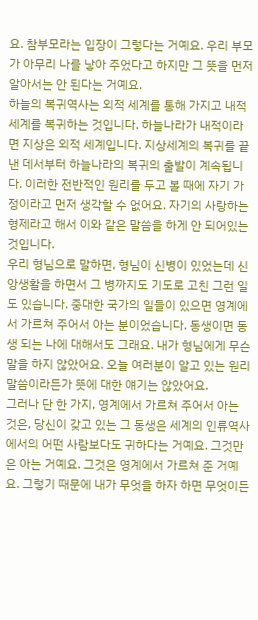요. 참부모라는 입장이 그렇다는 거예요. 우리 부모가 아무리 나를 낳아 주었다고 하지만 그 뜻을 먼저 알아서는 안 된다는 거예요.
하늘의 복귀역사는 외적 세계를 통해 가지고 내적 세계를 복귀하는 것입니다. 하늘나라가 내적이라면 지상은 외적 세계입니다. 지상세계의 복귀를 끝낸 데서부터 하늘나라의 복귀의 출발이 계속됩니다. 이러한 전반적인 원리를 두고 볼 때에 자기 가정이라고 먼저 생각할 수 없어요. 자기의 사랑하는 형제라고 해서 이와 같은 말씀을 하게 안 되어있는 것입니다.
우리 형님으로 말하면, 형님이 신병이 있었는데 신앙생활을 하면서 그 병까지도 기도로 고친 그런 일도 있습니다. 중대한 국가의 일들이 있으면 영계에서 가르쳐 주어서 아는 분이었습니다. 동생이면 동생 되는 나에 대해서도 그래요. 내가 형님에게 무슨 말을 하지 않았어요. 오늘 여러분이 알고 있는 원리 말씀이라든가 뜻에 대한 얘기는 않았어요.
그러나 단 한 가지, 영계에서 가르쳐 주어서 아는 것은, 당신이 갖고 있는 그 동생은 세계의 인류역사에서의 어떤 사람보다도 귀하다는 거예요. 그것만은 아는 거예요. 그것은 영계에서 가르쳐 준 거예요. 그렇기 때문에 내가 무엇을 하자 하면 무엇이든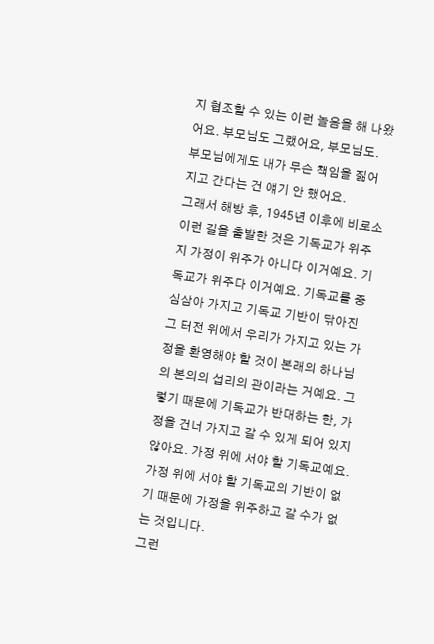지 협조할 수 있는 이런 놀음을 해 나왔어요. 부모님도 그랬어요, 부모님도. 부모님에게도 내가 무슨 책임을 짊어지고 간다는 건 얘기 안 했어요.
그래서 해방 후, 1945년 이후에 비로소 이런 길을 출발한 것은 기독교가 위주지 가정이 위주가 아니다 이거예요. 기독교가 위주다 이거예요. 기독교를 중심삼아 가지고 기독교 기반이 닦아진 그 터전 위에서 우리가 가지고 있는 가정을 환영해야 할 것이 본래의 하나님의 본의의 섭리의 관이라는 거예요. 그렇기 때문에 기독교가 반대하는 한, 가정을 건너 가지고 갈 수 있게 되어 있지 않아요. 가정 위에 서야 할 기독교예요. 가정 위에 서야 할 기독교의 기반이 없기 때문에 가정을 위주하고 갈 수가 없는 것입니다.
그런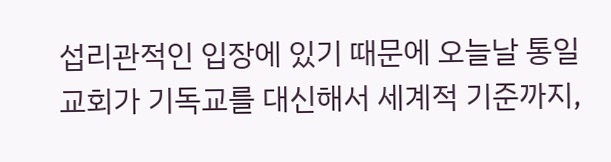섭리관적인 입장에 있기 때문에 오늘날 통일교회가 기독교를 대신해서 세계적 기준까지,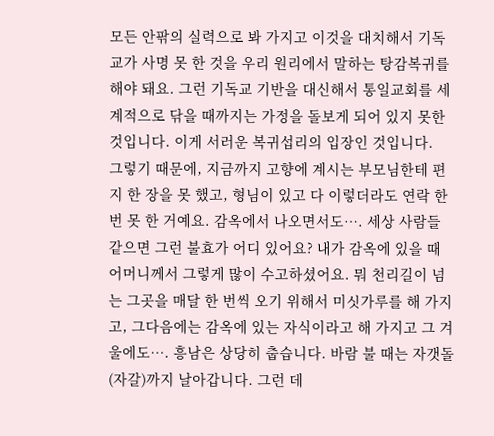모든 안팎의 실력으로 봐 가지고 이것을 대치해서 기독교가 사명 못 한 것을 우리 원리에서 말하는 탕감복귀를 해야 돼요. 그런 기독교 기반을 대신해서 통일교회를 세계적으로 닦을 때까지는 가정을 돌보게 되어 있지 못한 것입니다. 이게 서러운 복귀섭리의 입장인 것입니다.
그렇기 때문에, 지금까지 고향에 계시는 부모님한테 편지 한 장을 못 했고, 형님이 있고 다 이렇더라도 연락 한 번 못 한 거예요. 감옥에서 나오면서도…. 세상 사람들 같으면 그런 불효가 어디 있어요? 내가 감옥에 있을 때 어머니께서 그렇게 많이 수고하셨어요. 뭐 천리길이 넘는 그곳을 매달 한 번씩 오기 위해서 미싯가루를 해 가지고, 그다음에는 감옥에 있는 자식이라고 해 가지고 그 겨울에도…. 흥남은 상당히 춥습니다. 바람 불 때는 자갯돌(자갈)까지 날아갑니다. 그런 데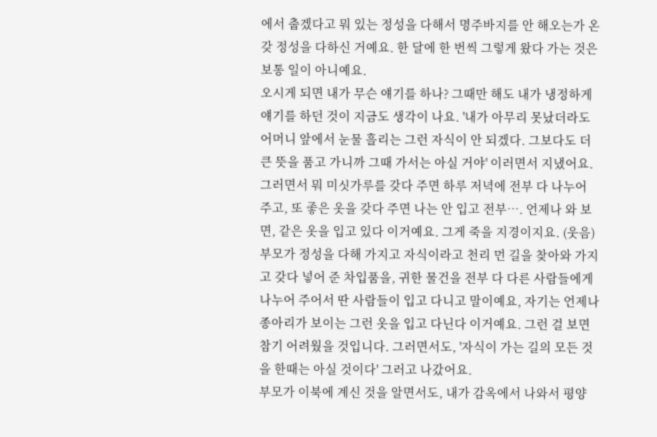에서 춥겠다고 뭐 있는 정성을 다해서 명주바지를 안 해오는가 온갖 정성을 다하신 거예요. 한 달에 한 번씩 그렇게 왔다 가는 것은 보통 일이 아니예요.
오시게 되면 내가 무슨 얘기를 하나? 그때만 해도 내가 냉정하게 얘기를 하던 것이 지금도 생각이 나요. '내가 아무리 못났더라도 어머니 앞에서 눈물 흘리는 그런 자식이 안 되겠다. 그보다도 더 큰 뜻을 품고 가니까 그때 가서는 아실 거야' 이러면서 지냈어요.
그러면서 뭐 미싯가루를 갖다 주면 하루 저녁에 전부 다 나누어 주고, 또 좋은 옷을 갖다 주면 나는 안 입고 전부…. 언제나 와 보면, 같은 옷을 입고 있다 이거예요. 그게 죽을 지경이지요. (웃음) 부모가 정성을 다해 가지고 자식이라고 천리 먼 길을 찾아와 가지고 갖다 넣어 준 차입품을, 귀한 물건을 전부 다 다른 사람들에게 나누어 주어서 딴 사람들이 입고 다니고 말이예요, 자기는 언제나 종아리가 보이는 그런 옷을 입고 다닌다 이거예요. 그런 걸 보면 참기 어려웠을 것입니다. 그러면서도, '자식이 가는 길의 모든 것을 한때는 아실 것이다' 그러고 나갔어요.
부모가 이북에 계신 것을 알면서도, 내가 감옥에서 나와서 평양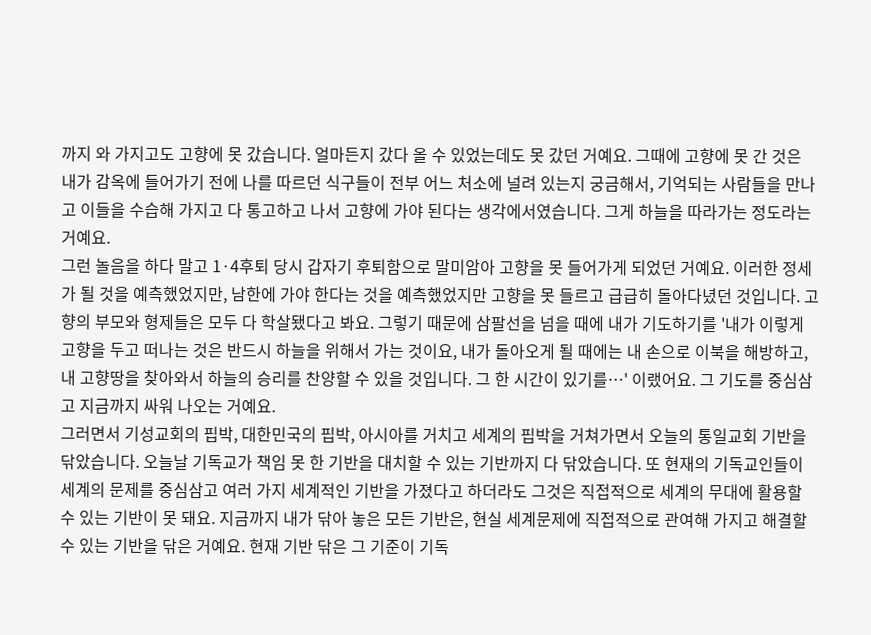까지 와 가지고도 고향에 못 갔습니다. 얼마든지 갔다 올 수 있었는데도 못 갔던 거예요. 그때에 고향에 못 간 것은 내가 감옥에 들어가기 전에 나를 따르던 식구들이 전부 어느 처소에 널려 있는지 궁금해서, 기억되는 사람들을 만나고 이들을 수습해 가지고 다 통고하고 나서 고향에 가야 된다는 생각에서였습니다. 그게 하늘을 따라가는 정도라는 거예요.
그런 놀음을 하다 말고 1·4후퇴 당시 갑자기 후퇴함으로 말미암아 고향을 못 들어가게 되었던 거예요. 이러한 정세가 될 것을 예측했었지만, 남한에 가야 한다는 것을 예측했었지만 고향을 못 들르고 급급히 돌아다녔던 것입니다. 고향의 부모와 형제들은 모두 다 학살됐다고 봐요. 그렇기 때문에 삼팔선을 넘을 때에 내가 기도하기를 '내가 이렇게 고향을 두고 떠나는 것은 반드시 하늘을 위해서 가는 것이요, 내가 돌아오게 될 때에는 내 손으로 이북을 해방하고, 내 고향땅을 찾아와서 하늘의 승리를 찬양할 수 있을 것입니다. 그 한 시간이 있기를…' 이랬어요. 그 기도를 중심삼고 지금까지 싸워 나오는 거예요.
그러면서 기성교회의 핍박, 대한민국의 핍박, 아시아를 거치고 세계의 핍박을 거쳐가면서 오늘의 통일교회 기반을 닦았습니다. 오늘날 기독교가 책임 못 한 기반을 대치할 수 있는 기반까지 다 닦았습니다. 또 현재의 기독교인들이 세계의 문제를 중심삼고 여러 가지 세계적인 기반을 가졌다고 하더라도 그것은 직접적으로 세계의 무대에 활용할 수 있는 기반이 못 돼요. 지금까지 내가 닦아 놓은 모든 기반은, 현실 세계문제에 직접적으로 관여해 가지고 해결할 수 있는 기반을 닦은 거예요. 현재 기반 닦은 그 기준이 기독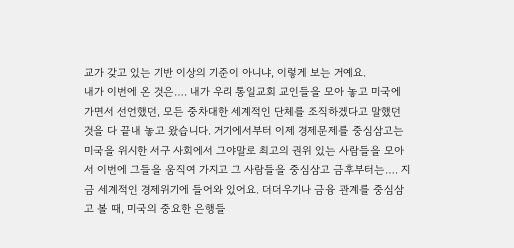교가 갖고 있는 기반 이상의 기준이 아니냐, 이렇게 보는 거예요.
내가 이번에 온 것은…. 내가 우리 통일교회 교인들을 모아 놓고 미국에 가면서 선언했던, 모든 중차대한 세계적인 단체를 조직하겠다고 말했던 것을 다 끝내 놓고 왔습니다. 거기에서부터 이제 경제문제를 중심삼고는 미국을 위시한 서구 사회에서 그야말로 최고의 권위 있는 사람들을 모아서 이번에 그들을 움직여 가지고 그 사람들을 중심삼고 금후부터는…. 지금 세계적인 경제위기에 들어와 있어요. 더더우기나 금융 관계를 중심삼고 볼 때, 미국의 중요한 은행들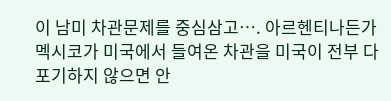이 남미 차관문제를 중심삼고…. 아르헨티나든가 멕시코가 미국에서 들여온 차관을 미국이 전부 다 포기하지 않으면 안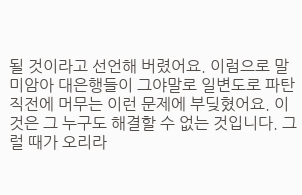될 것이라고 선언해 버렸어요. 이럼으로 말미암아 대은행들이 그야말로 일변도로 파탄 직전에 머무는 이런 문제에 부딪혔어요. 이것은 그 누구도 해결할 수 없는 것입니다. 그럴 때가 오리라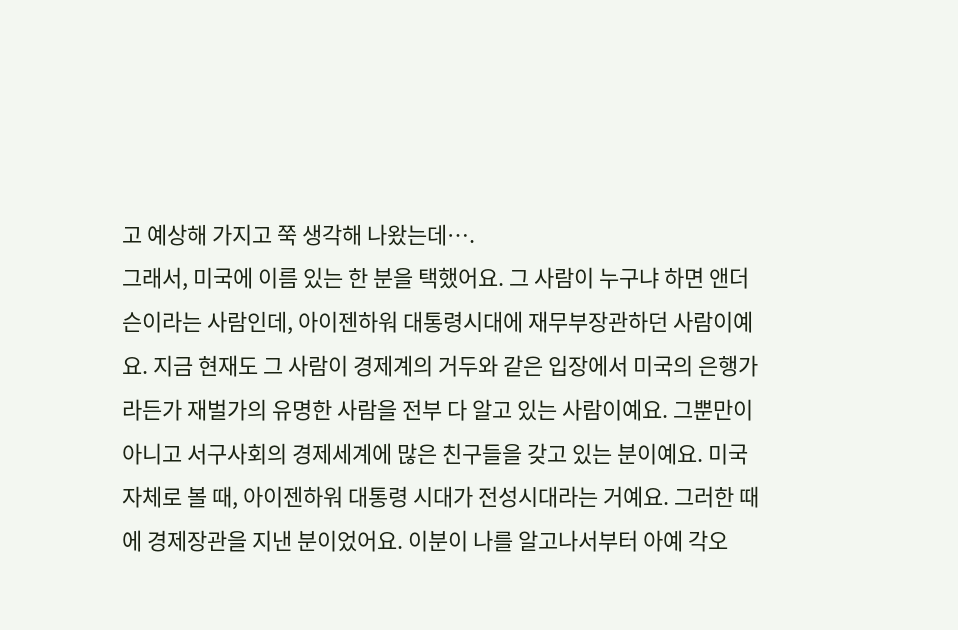고 예상해 가지고 쭉 생각해 나왔는데….
그래서, 미국에 이름 있는 한 분을 택했어요. 그 사람이 누구냐 하면 앤더슨이라는 사람인데, 아이젠하워 대통령시대에 재무부장관하던 사람이예요. 지금 현재도 그 사람이 경제계의 거두와 같은 입장에서 미국의 은행가라든가 재벌가의 유명한 사람을 전부 다 알고 있는 사람이예요. 그뿐만이 아니고 서구사회의 경제세계에 많은 친구들을 갖고 있는 분이예요. 미국 자체로 볼 때, 아이젠하워 대통령 시대가 전성시대라는 거예요. 그러한 때에 경제장관을 지낸 분이었어요. 이분이 나를 알고나서부터 아예 각오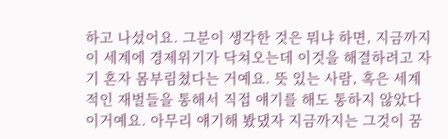하고 나섰어요. 그분이 생각한 것은 뭐냐 하면, 지금까지 이 세계에 경제위기가 닥쳐오는데 이것을 해결하려고 자기 혼자 몸부림쳤다는 거예요. 뜻 있는 사람, 혹은 세계적인 재벌들을 통해서 직접 얘기를 해도 통하지 않았다 이거예요. 아무리 얘기해 봤댔자 지금까지는 그것이 꿈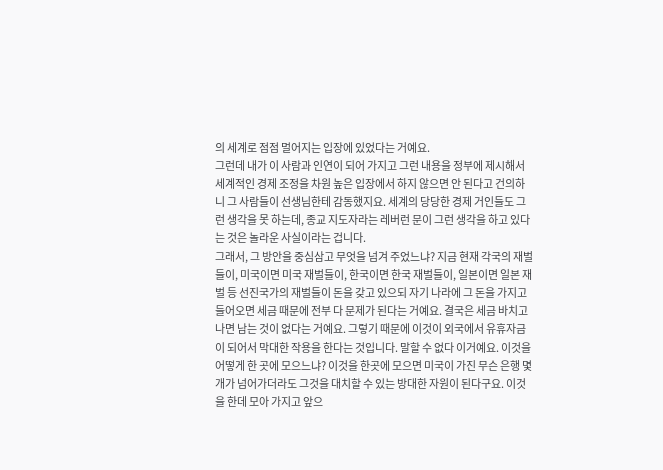의 세계로 점점 멀어지는 입장에 있었다는 거예요.
그런데 내가 이 사람과 인연이 되어 가지고 그런 내용을 정부에 제시해서 세계적인 경제 조정을 차원 높은 입장에서 하지 않으면 안 된다고 건의하니 그 사람들이 선생님한테 감동했지요. 세계의 당당한 경제 거인들도 그런 생각을 못 하는데, 종교 지도자라는 레버런 문이 그런 생각을 하고 있다는 것은 놀라운 사실이라는 겁니다.
그래서, 그 방안을 중심삼고 무엇을 넘겨 주었느냐? 지금 현재 각국의 재벌들이, 미국이면 미국 재벌들이, 한국이면 한국 재벌들이, 일본이면 일본 재벌 등 선진국가의 재벌들이 돈을 갖고 있으되 자기 나라에 그 돈을 가지고 들어오면 세금 때문에 전부 다 문제가 된다는 거예요. 결국은 세금 바치고 나면 남는 것이 없다는 거예요. 그렇기 때문에 이것이 외국에서 유휴자금이 되어서 막대한 작용을 한다는 것입니다. 말할 수 없다 이거예요. 이것을 어떻게 한 곳에 모으느냐? 이것을 한곳에 모으면 미국이 가진 무슨 은행 몇개가 넘어가더라도 그것을 대치할 수 있는 방대한 자원이 된다구요. 이것을 한데 모아 가지고 앞으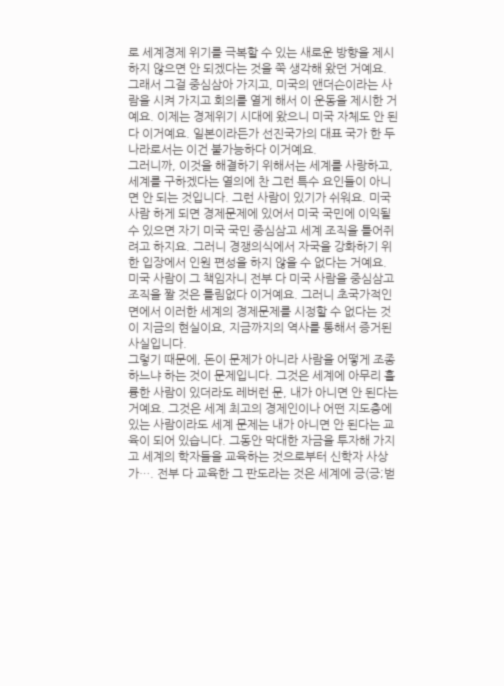로 세계경제 위기를 극복할 수 있는 새로운 방향을 제시하지 않으면 안 되겠다는 것을 쭉 생각해 왔던 거예요. 그래서 그걸 중심삼아 가지고, 미국의 앤더슨이라는 사람을 시켜 가지고 회의를 열게 해서 이 운동을 제시한 거예요. 이제는 경제위기 시대에 왔으니 미국 자체도 안 된다 이거예요. 일본이라든가 선진국가의 대표 국가 한 두 나라로서는 이건 불가능하다 이거예요.
그러니까, 이것을 해결하기 위해서는 세계를 사랑하고, 세계를 구하겠다는 열의에 찬 그런 특수 요인들이 아니면 안 되는 것입니다. 그런 사람이 있기가 쉬워요. 미국 사람 하게 되면 경제문제에 있어서 미국 국민에 이익될 수 있으면 자기 미국 국민 중심삼고 세계 조직을 틀어쥐려고 하지요. 그러니 경쟁의식에서 자국을 강화하기 위한 입장에서 인원 편성을 하지 않을 수 없다는 거예요. 미국 사람이 그 책임자니 전부 다 미국 사람을 중심삼고 조직을 짤 것은 틀림없다 이거예요. 그러니 초국가적인 면에서 이러한 세계의 경제문제를 시정할 수 없다는 것이 지금의 현실이요, 지금까지의 역사를 통해서 증거된 사실입니다.
그렇기 때문에, 돈이 문제가 아니라 사람을 어떻게 조종하느냐 하는 것이 문제입니다. 그것은 세계에 아무리 훌륭한 사람이 있더라도 레버런 문, 내가 아니면 안 된다는 거예요. 그것은 세계 최고의 경제인이나 어떤 지도층에 있는 사람이라도 세계 문제는 내가 아니면 안 된다는 교육이 되어 있습니다. 그동안 막대한 자금을 투자해 가지고 세계의 학자들을 교육하는 것으로부터 신학자 사상가…. 전부 다 교육한 그 판도라는 것은 세계에 긍(긍;벋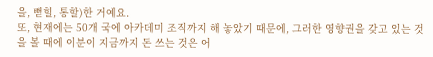을, 뻗힐, 통할)한 거예요.
또, 현재에는 50개 국에 아카데미 조직까지 해 놓았기 때문에, 그러한 영향권을 갖고 있는 것을 볼 때에 이분이 지금까지 돈 쓰는 것은 어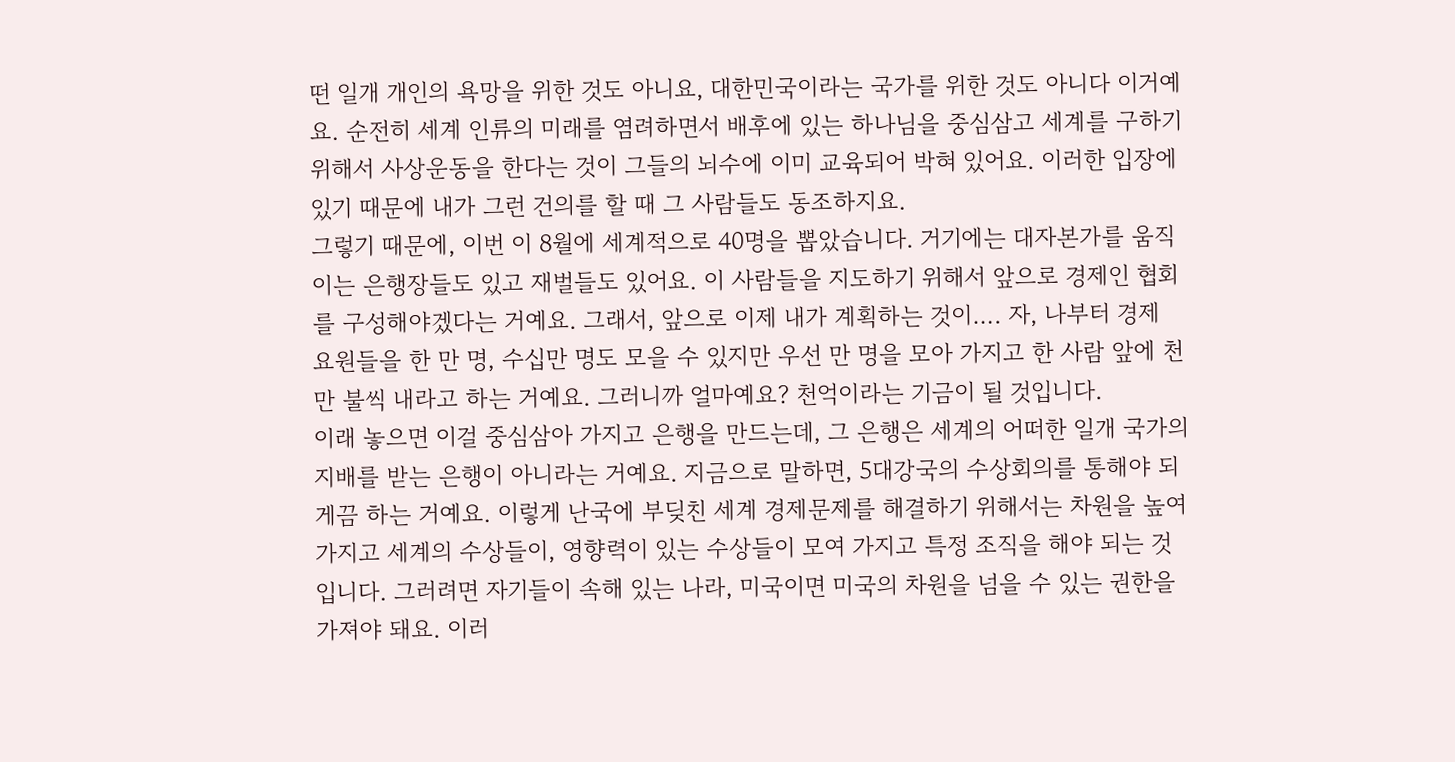떤 일개 개인의 욕망을 위한 것도 아니요, 대한민국이라는 국가를 위한 것도 아니다 이거예요. 순전히 세계 인류의 미래를 염려하면서 배후에 있는 하나님을 중심삼고 세계를 구하기 위해서 사상운동을 한다는 것이 그들의 뇌수에 이미 교육되어 박혀 있어요. 이러한 입장에 있기 때문에 내가 그런 건의를 할 때 그 사람들도 동조하지요.
그렇기 때문에, 이번 이 8월에 세계적으로 40명을 뽑았습니다. 거기에는 대자본가를 움직이는 은행장들도 있고 재벌들도 있어요. 이 사람들을 지도하기 위해서 앞으로 경제인 협회를 구성해야겠다는 거예요. 그래서, 앞으로 이제 내가 계획하는 것이…. 자, 나부터 경제 요원들을 한 만 명, 수십만 명도 모을 수 있지만 우선 만 명을 모아 가지고 한 사람 앞에 천만 불씩 내라고 하는 거예요. 그러니까 얼마예요? 천억이라는 기금이 될 것입니다.
이래 놓으면 이걸 중심삼아 가지고 은행을 만드는데, 그 은행은 세계의 어떠한 일개 국가의 지배를 받는 은행이 아니라는 거예요. 지금으로 말하면, 5대강국의 수상회의를 통해야 되게끔 하는 거예요. 이렇게 난국에 부딪친 세계 경제문제를 해결하기 위해서는 차원을 높여 가지고 세계의 수상들이, 영향력이 있는 수상들이 모여 가지고 특정 조직을 해야 되는 것입니다. 그러려면 자기들이 속해 있는 나라, 미국이면 미국의 차원을 넘을 수 있는 권한을 가져야 돼요. 이러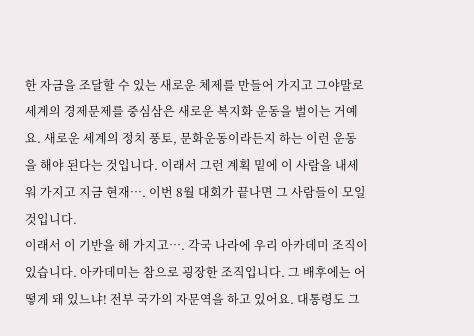한 자금을 조달할 수 있는 새로운 체제를 만들어 가지고 그야말로 세계의 경제문제를 중심삼은 새로운 복지화 운동을 벌이는 거예요. 새로운 세계의 정치 풍토, 문화운동이라든지 하는 이런 운동을 해야 된다는 것입니다. 이래서 그런 계획 밑에 이 사람을 내세워 가지고 지금 현재…. 이번 8월 대회가 끝나면 그 사람들이 모일 것입니다.
이래서 이 기반을 해 가지고…. 각국 나라에 우리 아카데미 조직이 있습니다. 아카데미는 참으로 굉장한 조직입니다. 그 배후에는 어떻게 돼 있느냐! 전부 국가의 자문역을 하고 있어요. 대통령도 그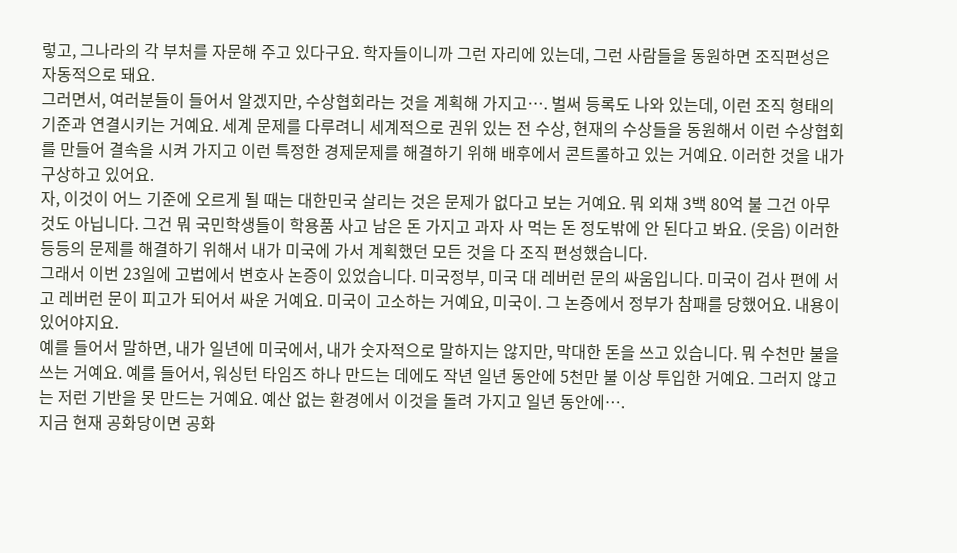렇고, 그나라의 각 부처를 자문해 주고 있다구요. 학자들이니까 그런 자리에 있는데, 그런 사람들을 동원하면 조직편성은 자동적으로 돼요.
그러면서, 여러분들이 들어서 알겠지만, 수상협회라는 것을 계획해 가지고…. 벌써 등록도 나와 있는데, 이런 조직 형태의 기준과 연결시키는 거예요. 세계 문제를 다루려니 세계적으로 권위 있는 전 수상, 현재의 수상들을 동원해서 이런 수상협회를 만들어 결속을 시켜 가지고 이런 특정한 경제문제를 해결하기 위해 배후에서 콘트롤하고 있는 거예요. 이러한 것을 내가 구상하고 있어요.
자, 이것이 어느 기준에 오르게 될 때는 대한민국 살리는 것은 문제가 없다고 보는 거예요. 뭐 외채 3백 80억 불 그건 아무것도 아닙니다. 그건 뭐 국민학생들이 학용품 사고 남은 돈 가지고 과자 사 먹는 돈 정도밖에 안 된다고 봐요. (웃음) 이러한 등등의 문제를 해결하기 위해서 내가 미국에 가서 계획했던 모든 것을 다 조직 편성했습니다.
그래서 이번 23일에 고법에서 변호사 논증이 있었습니다. 미국정부, 미국 대 레버런 문의 싸움입니다. 미국이 검사 편에 서고 레버런 문이 피고가 되어서 싸운 거예요. 미국이 고소하는 거예요, 미국이. 그 논증에서 정부가 참패를 당했어요. 내용이 있어야지요.
예를 들어서 말하면, 내가 일년에 미국에서, 내가 숫자적으로 말하지는 않지만, 막대한 돈을 쓰고 있습니다. 뭐 수천만 불을 쓰는 거예요. 예를 들어서, 워싱턴 타임즈 하나 만드는 데에도 작년 일년 동안에 5천만 불 이상 투입한 거예요. 그러지 않고는 저런 기반을 못 만드는 거예요. 예산 없는 환경에서 이것을 돌려 가지고 일년 동안에….
지금 현재 공화당이면 공화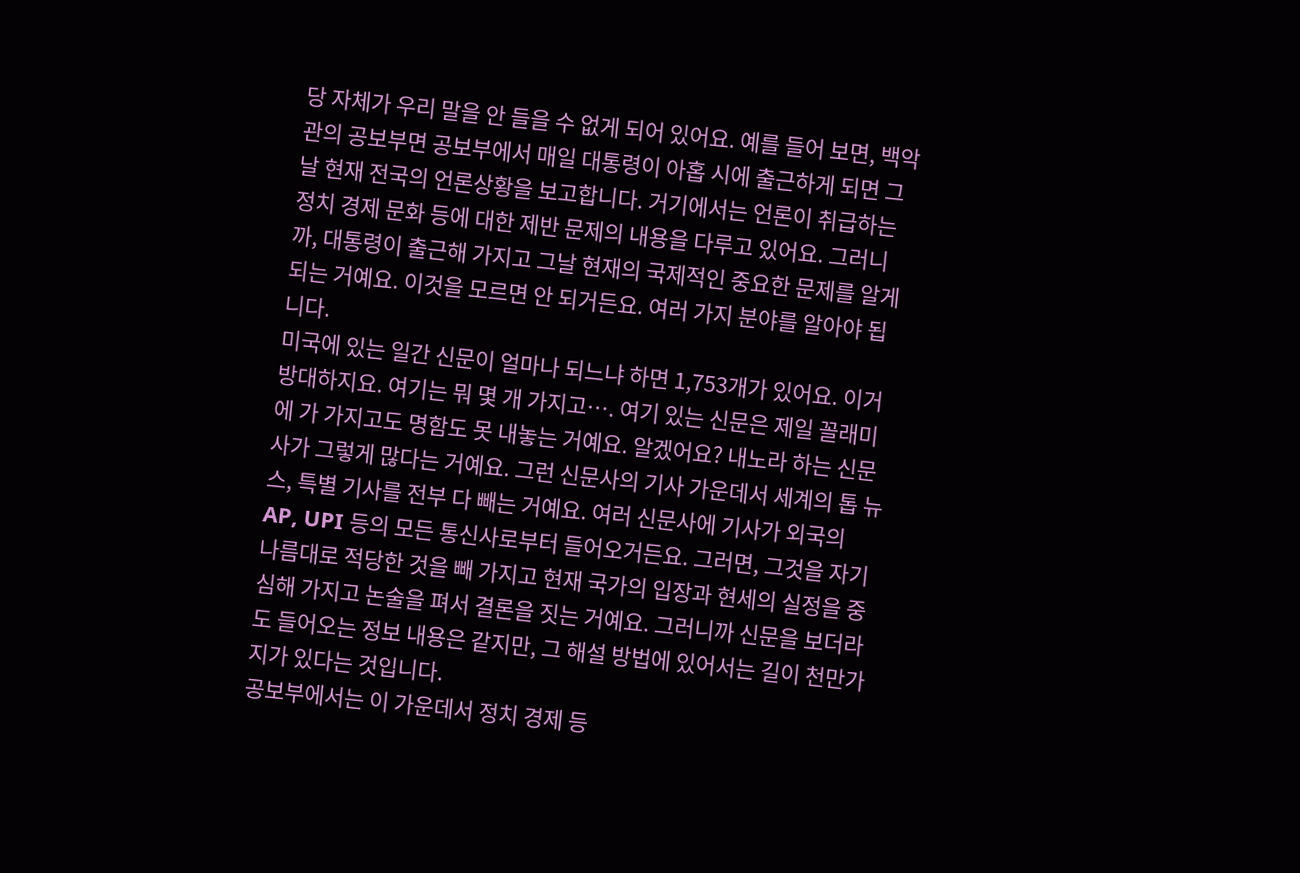당 자체가 우리 말을 안 들을 수 없게 되어 있어요. 예를 들어 보면, 백악관의 공보부면 공보부에서 매일 대통령이 아홉 시에 출근하게 되면 그날 현재 전국의 언론상황을 보고합니다. 거기에서는 언론이 취급하는 정치 경제 문화 등에 대한 제반 문제의 내용을 다루고 있어요. 그러니까, 대통령이 출근해 가지고 그날 현재의 국제적인 중요한 문제를 알게 되는 거예요. 이것을 모르면 안 되거든요. 여러 가지 분야를 알아야 됩니다.
미국에 있는 일간 신문이 얼마나 되느냐 하면 1,753개가 있어요. 이거 방대하지요. 여기는 뭐 몇 개 가지고…. 여기 있는 신문은 제일 꼴래미에 가 가지고도 명함도 못 내놓는 거예요. 알겠어요? 내노라 하는 신문사가 그렇게 많다는 거예요. 그런 신문사의 기사 가운데서 세계의 톱 뉴스, 특별 기사를 전부 다 빼는 거예요. 여러 신문사에 기사가 외국의 AP, UPI 등의 모든 통신사로부터 들어오거든요. 그러면, 그것을 자기 나름대로 적당한 것을 빼 가지고 현재 국가의 입장과 현세의 실정을 중심해 가지고 논술을 펴서 결론을 짓는 거예요. 그러니까 신문을 보더라도 들어오는 정보 내용은 같지만, 그 해설 방법에 있어서는 길이 천만가지가 있다는 것입니다.
공보부에서는 이 가운데서 정치 경제 등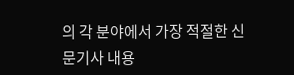의 각 분야에서 가장 적절한 신문기사 내용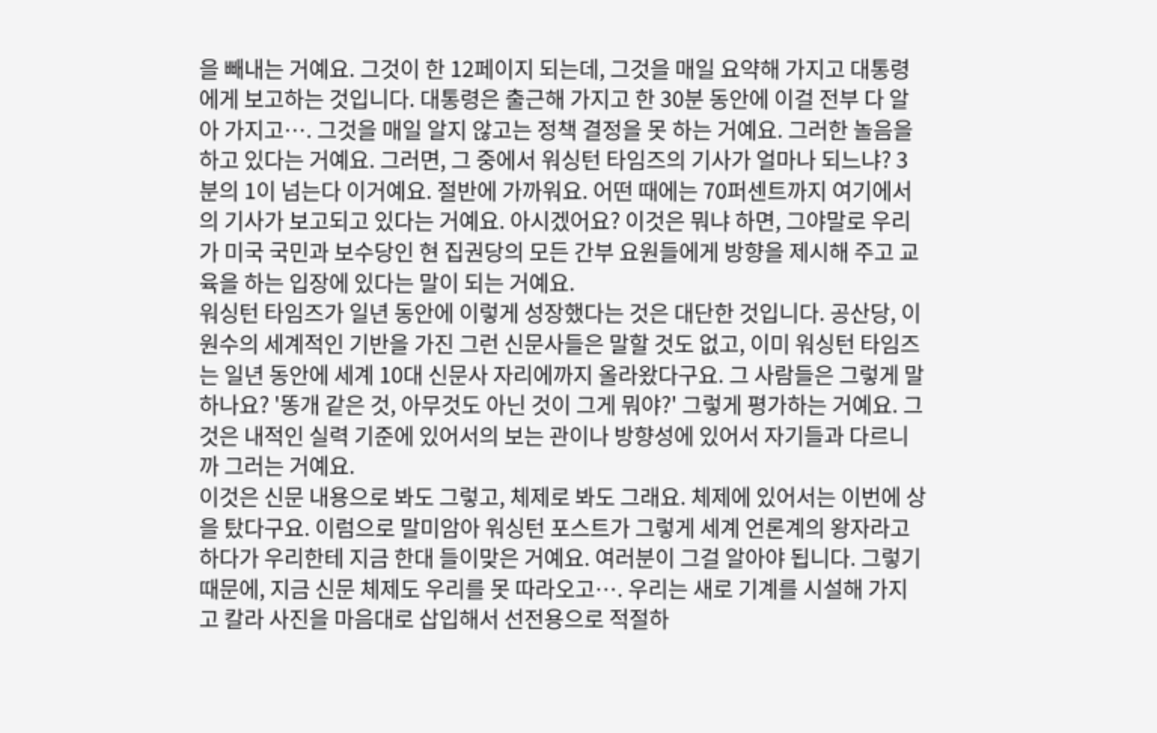을 빼내는 거예요. 그것이 한 12페이지 되는데, 그것을 매일 요약해 가지고 대통령에게 보고하는 것입니다. 대통령은 출근해 가지고 한 30분 동안에 이걸 전부 다 알아 가지고…. 그것을 매일 알지 않고는 정책 결정을 못 하는 거예요. 그러한 놀음을 하고 있다는 거예요. 그러면, 그 중에서 워싱턴 타임즈의 기사가 얼마나 되느냐? 3분의 1이 넘는다 이거예요. 절반에 가까워요. 어떤 때에는 70퍼센트까지 여기에서의 기사가 보고되고 있다는 거예요. 아시겠어요? 이것은 뭐냐 하면, 그야말로 우리가 미국 국민과 보수당인 현 집권당의 모든 간부 요원들에게 방향을 제시해 주고 교육을 하는 입장에 있다는 말이 되는 거예요.
워싱턴 타임즈가 일년 동안에 이렇게 성장했다는 것은 대단한 것입니다. 공산당, 이 원수의 세계적인 기반을 가진 그런 신문사들은 말할 것도 없고, 이미 워싱턴 타임즈는 일년 동안에 세계 10대 신문사 자리에까지 올라왔다구요. 그 사람들은 그렇게 말하나요? '똥개 같은 것, 아무것도 아닌 것이 그게 뭐야?' 그렇게 평가하는 거예요. 그것은 내적인 실력 기준에 있어서의 보는 관이나 방향성에 있어서 자기들과 다르니까 그러는 거예요.
이것은 신문 내용으로 봐도 그렇고, 체제로 봐도 그래요. 체제에 있어서는 이번에 상을 탔다구요. 이럼으로 말미암아 워싱턴 포스트가 그렇게 세계 언론계의 왕자라고 하다가 우리한테 지금 한대 들이맞은 거예요. 여러분이 그걸 알아야 됩니다. 그렇기 때문에, 지금 신문 체제도 우리를 못 따라오고…. 우리는 새로 기계를 시설해 가지고 칼라 사진을 마음대로 삽입해서 선전용으로 적절하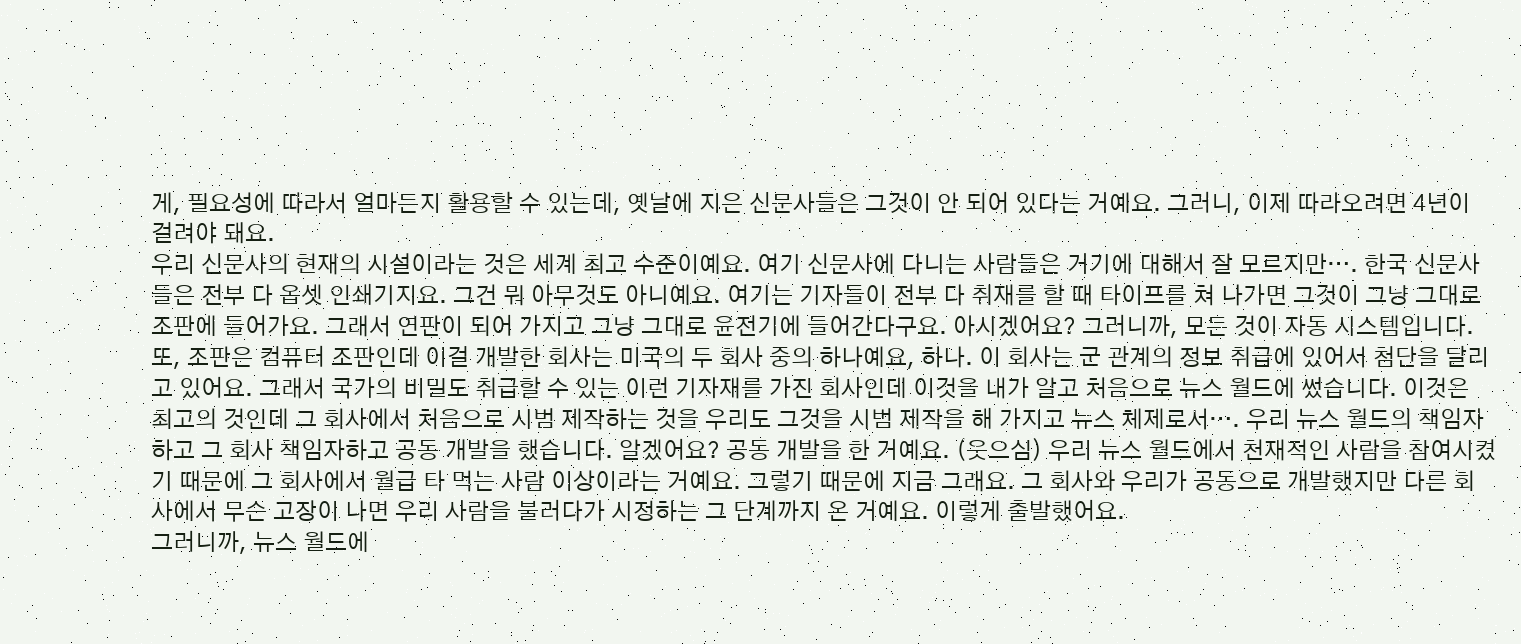게, 필요성에 따라서 얼마든지 활용할 수 있는데, 옛날에 지은 신문사들은 그것이 안 되어 있다는 거예요. 그러니, 이제 따라오려면 4년이 걸려야 돼요.
우리 신문사의 현재의 시설이라는 것은 세계 최고 수준이예요. 여기 신문사에 다니는 사람들은 거기에 대해서 잘 모르지만…. 한국 신문사들은 전부 다 옵셋 인쇄기지요. 그건 뭐 아무것도 아니예요. 여기는 기자들이 전부 다 취재를 할 때 타이프를 쳐 나가면 그것이 그냥 그대로 조판에 들어가요. 그래서 연판이 되어 가지고 그냥 그대로 윤전기에 들어간다구요. 아시겠어요? 그러니까, 모든 것이 자동 시스템입니다.
또, 조판은 컴퓨터 조판인데 이걸 개발한 회사는 미국의 두 회사 중의 하나예요, 하나. 이 회사는 군 관계의 정보 취급에 있어서 첨단을 달리고 있어요. 그래서 국가의 비밀도 취급할 수 있는 이런 기자재를 가진 회사인데 이것을 내가 알고 처음으로 뉴스 월드에 썼습니다. 이것은 최고의 것인데 그 회사에서 처음으로 시범 제작하는 것을 우리도 그것을 시범 제작을 해 가지고 뉴스 체제로서…. 우리 뉴스 월드의 책임자하고 그 회사 책임자하고 공동 개발을 했습니다. 알겠어요? 공동 개발을 한 거예요. (웃으심) 우리 뉴스 월드에서 천재적인 사람을 참여시켰기 때문에 그 회사에서 월급 타 먹는 사람 이상이라는 거예요. 그렇기 때문에 지금 그래요. 그 회사와 우리가 공동으로 개발했지만 다른 회사에서 무슨 고장이 나면 우리 사람을 불러다가 시정하는 그 단계까지 온 거예요. 이렇게 출발했어요.
그러니까, 뉴스 월드에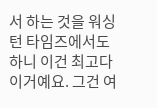서 하는 것을 워싱턴 타임즈에서도 하니 이건 최고다 이거예요. 그건 여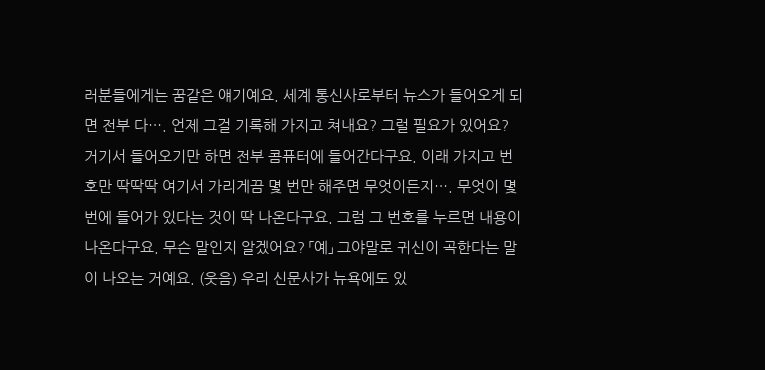러분들에게는 꿈같은 얘기예요. 세계 통신사로부터 뉴스가 들어오게 되면 전부 다…. 언제 그걸 기록해 가지고 쳐내요? 그럴 필요가 있어요? 거기서 들어오기만 하면 전부 콤퓨터에 들어간다구요. 이래 가지고 번호만 딱딱딱 여기서 가리게끔 몇 번만 해주면 무엇이든지…. 무엇이 몇 번에 들어가 있다는 것이 딱 나온다구요. 그럼 그 번호를 누르면 내용이 나온다구요. 무슨 말인지 알겠어요? 「예」 그야말로 귀신이 곡한다는 말이 나오는 거예요. (웃음) 우리 신문사가 뉴욕에도 있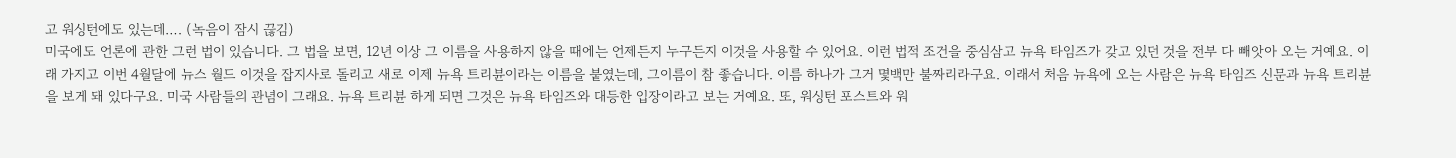고 워싱턴에도 있는데…. (녹음이 잠시 끊김)
미국에도 언론에 관한 그런 법이 있습니다. 그 법을 보면, 12년 이상 그 이름을 사용하지 않을 때에는 언제든지 누구든지 이것을 사용할 수 있어요. 이런 법적 조건을 중심삼고 뉴욕 타임즈가 갖고 있던 것을 전부 다 빼앗아 오는 거예요. 이래 가지고 이번 4월달에 뉴스 월드 이것을 잡지사로 돌리고 새로 이제 뉴욕 트리뷴이라는 이름을 붙였는데, 그이름이 참 좋습니다. 이름 하나가 그거 몇백만 불짜리라구요. 이래서 처음 뉴욕에 오는 사람은 뉴욕 타임즈 신문과 뉴욕 트리뷴을 보게 돼 있다구요. 미국 사람들의 관념이 그래요. 뉴욕 트리뷴 하게 되면 그것은 뉴욕 타임즈와 대등한 입장이라고 보는 거예요. 또, 워싱턴 포스트와 워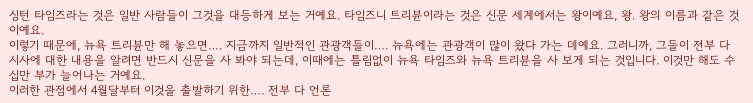싱턴 타임즈라는 것은 일반 사람들이 그것을 대등하게 보는 거예요. 타임즈니 트리뷴이라는 것은 신문 세계에서는 왕이예요, 왕. 왕의 이름과 같은 것이예요.
이렇기 때문에, 뉴욕 트리뷴만 해 놓으면…. 지금까지 일반적인 관광객들이…. 뉴욕에는 관광객이 많이 왔다 가는 데예요. 그러니까, 그들이 전부 다 시사에 대한 내용을 알려면 반드시 신문을 사 봐야 되는데, 이때에는 틀림없이 뉴욕 타임즈와 뉴욕 트리뷴을 사 보게 되는 것입니다. 이것만 해도 수십만 부가 늘어나는 거예요.
이러한 관점에서 4월달부터 이것을 출발하기 위한…. 전부 다 언론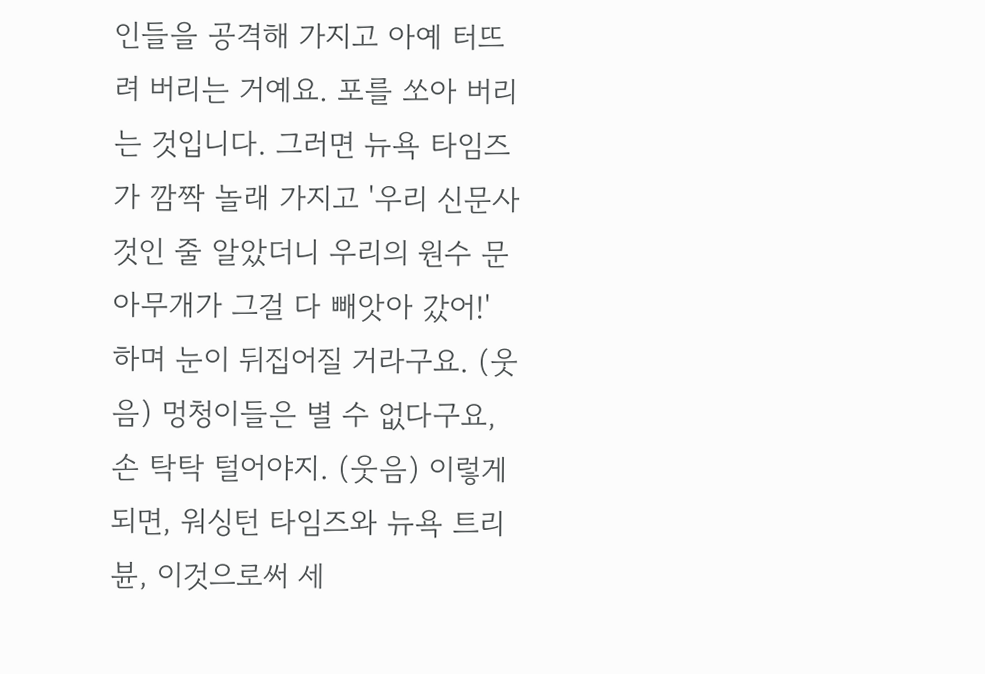인들을 공격해 가지고 아예 터뜨려 버리는 거예요. 포를 쏘아 버리는 것입니다. 그러면 뉴욕 타임즈가 깜짝 놀래 가지고 '우리 신문사 것인 줄 알았더니 우리의 원수 문 아무개가 그걸 다 빼앗아 갔어!' 하며 눈이 뒤집어질 거라구요. (웃음) 멍청이들은 별 수 없다구요, 손 탁탁 털어야지. (웃음) 이렇게 되면, 워싱턴 타임즈와 뉴욕 트리뷴, 이것으로써 세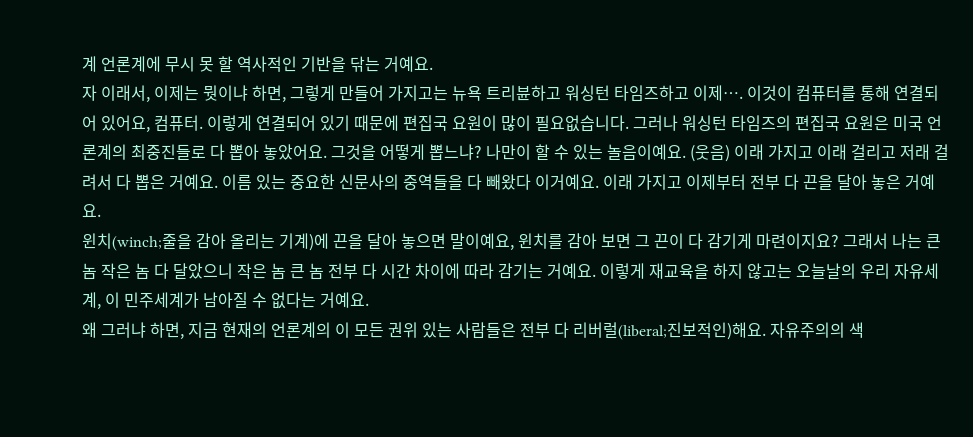계 언론계에 무시 못 할 역사적인 기반을 닦는 거예요.
자 이래서, 이제는 뭣이냐 하면, 그렇게 만들어 가지고는 뉴욕 트리뷴하고 워싱턴 타임즈하고 이제…. 이것이 컴퓨터를 통해 연결되어 있어요, 컴퓨터. 이렇게 연결되어 있기 때문에 편집국 요원이 많이 필요없습니다. 그러나 워싱턴 타임즈의 편집국 요원은 미국 언론계의 최중진들로 다 뽑아 놓았어요. 그것을 어떻게 뽑느냐? 나만이 할 수 있는 놀음이예요. (웃음) 이래 가지고 이래 걸리고 저래 걸려서 다 뽑은 거예요. 이름 있는 중요한 신문사의 중역들을 다 빼왔다 이거예요. 이래 가지고 이제부터 전부 다 끈을 달아 놓은 거예요.
윈치(winch;줄을 감아 올리는 기계)에 끈을 달아 놓으면 말이예요, 윈치를 감아 보면 그 끈이 다 감기게 마련이지요? 그래서 나는 큰 놈 작은 놈 다 달았으니 작은 놈 큰 놈 전부 다 시간 차이에 따라 감기는 거예요. 이렇게 재교육을 하지 않고는 오늘날의 우리 자유세계, 이 민주세계가 남아질 수 없다는 거예요.
왜 그러냐 하면, 지금 현재의 언론계의 이 모든 권위 있는 사람들은 전부 다 리버럴(liberal;진보적인)해요. 자유주의의 색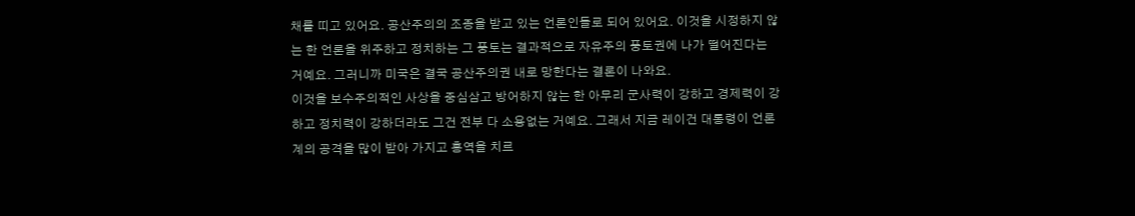채를 띠고 있어요. 공산주의의 조종을 받고 있는 언론인들로 되어 있어요. 이것을 시정하지 않는 한 언론을 위주하고 정치하는 그 풍토는 결과적으로 자유주의 풍토권에 나가 떨어진다는 거예요. 그러니까 미국은 결국 공산주의권 내로 망한다는 결론이 나와요.
이것을 보수주의적인 사상을 중심삼고 방어하지 않는 한 아무리 군사력이 강하고 경제력이 강하고 정치력이 강하더라도 그건 전부 다 소용없는 거예요. 그래서 지금 레이건 대통령이 언론계의 공격을 많이 받아 가지고 홍역을 치르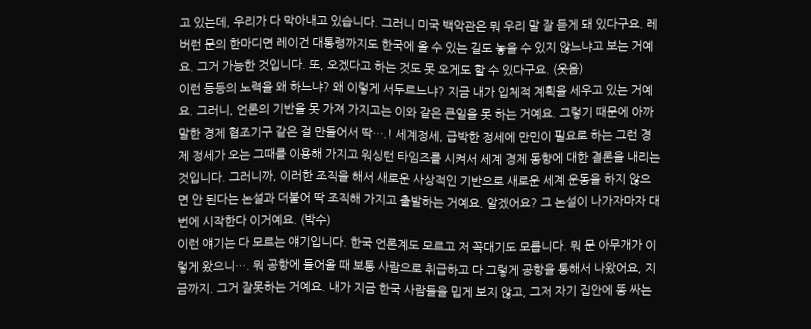고 있는데, 우리가 다 막아내고 있습니다. 그러니 미국 백악관은 뭐 우리 말 잘 듣게 돼 있다구요. 레버런 문의 한마디면 레이건 대통령까지도 한국에 올 수 있는 길도 놓을 수 있지 않느냐고 보는 거예요. 그거 가능한 것입니다. 또, 오겠다고 하는 것도 못 오게도 할 수 있다구요. (웃음)
이런 등등의 노력을 왜 하느냐? 왜 이렇게 서두르느냐? 지금 내가 입체적 계획을 세우고 있는 거예요. 그러니, 언론의 기반을 못 가져 가지고는 이와 같은 큰일을 못 하는 거예요. 그렇기 때문에 아까 말한 경제 협조기구 같은 걸 만들어서 딱….! 세계정세, 급박한 정세에 만민이 필요로 하는 그런 경제 정세가 오는 그때를 이용해 가지고 워싱턴 타임즈를 시켜서 세계 경제 동향에 대한 결론을 내리는 것입니다. 그러니까, 이러한 조직을 해서 새로운 사상적인 기반으로 새로운 세계 운동을 하지 않으면 안 된다는 논설과 더불어 딱 조직해 가지고 출발하는 거예요. 알겠어요? 그 논설이 나가자마자 대번에 시작한다 이거예요. (박수)
이런 얘기는 다 모르는 얘기입니다. 한국 언론계도 모르고 저 꼭대기도 모릅니다. 뭐 문 아무개가 이렇게 왔으니…. 뭐 공항에 들어올 때 보통 사람으로 취급하고 다 그렇게 공항을 통해서 나왔어요, 지금까지. 그거 잘못하는 거예요. 내가 지금 한국 사람들을 밉게 보지 않고, 그저 자기 집안에 똥 싸는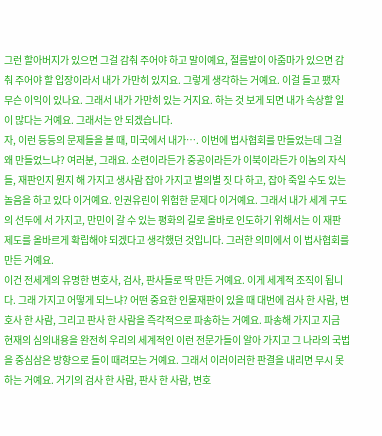그런 할아버지가 있으면 그걸 감춰 주어야 하고 말이예요, 절름발이 아줌마가 있으면 감춰 주어야 할 입장이라서 내가 가만히 있지요. 그렇게 생각하는 거예요. 이걸 들고 팼자 무슨 이익이 있나요. 그래서 내가 가만히 있는 거지요. 하는 것 보게 되면 내가 속상할 일이 많다는 거예요. 그래서는 안 되겠습니다.
자, 이런 등등의 문제들을 볼 때, 미국에서 내가…. 이번에 법사협회를 만들었는데 그걸 왜 만들었느냐? 여러분, 그래요. 소련이라든가 중공이라든가 이북이라든가 이놈의 자식들, 재판인지 뭔지 해 가지고 생사람 잡아 가지고 별의별 짓 다 하고, 잡아 죽일 수도 있는 놀음을 하고 있다 이거예요. 인권유린이 위험한 문제다 이거예요. 그래서 내가 세계 구도의 선두에 서 가지고, 만민이 갈 수 있는 평화의 길로 올바로 인도하기 위해서는 이 재판 제도를 올바르게 확립해야 되겠다고 생각했던 것입니다. 그러한 의미에서 이 법사협회를 만든 거예요.
이건 전세계의 유명한 변호사, 검사, 판사들로 딱 만든 거예요. 이게 세계적 조직이 됩니다. 그래 가지고 어떻게 되느냐? 어떤 중요한 인물재판이 있을 때 대번에 검사 한 사람, 변호사 한 사람, 그리고 판사 한 사람을 즉각적으로 파송하는 거예요. 파송해 가지고 지금 현재의 심의내용을 완전히 우리의 세계적인 이런 전문가들이 알아 가지고 그 나라의 국법을 중심삼은 방향으로 들이 때려모는 거예요. 그래서 이러이러한 판결을 내리면 무시 못 하는 거예요. 거기의 검사 한 사람, 판사 한 사람, 변호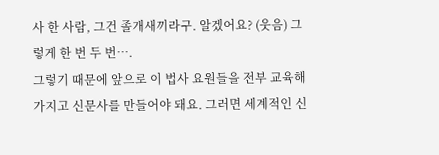사 한 사람, 그건 졸개새끼라구. 알겠어요? (웃음) 그렇게 한 번 두 번….
그렇기 때문에 앞으로 이 법사 요원들을 전부 교육해 가지고 신문사를 만들어야 돼요. 그러면 세계적인 신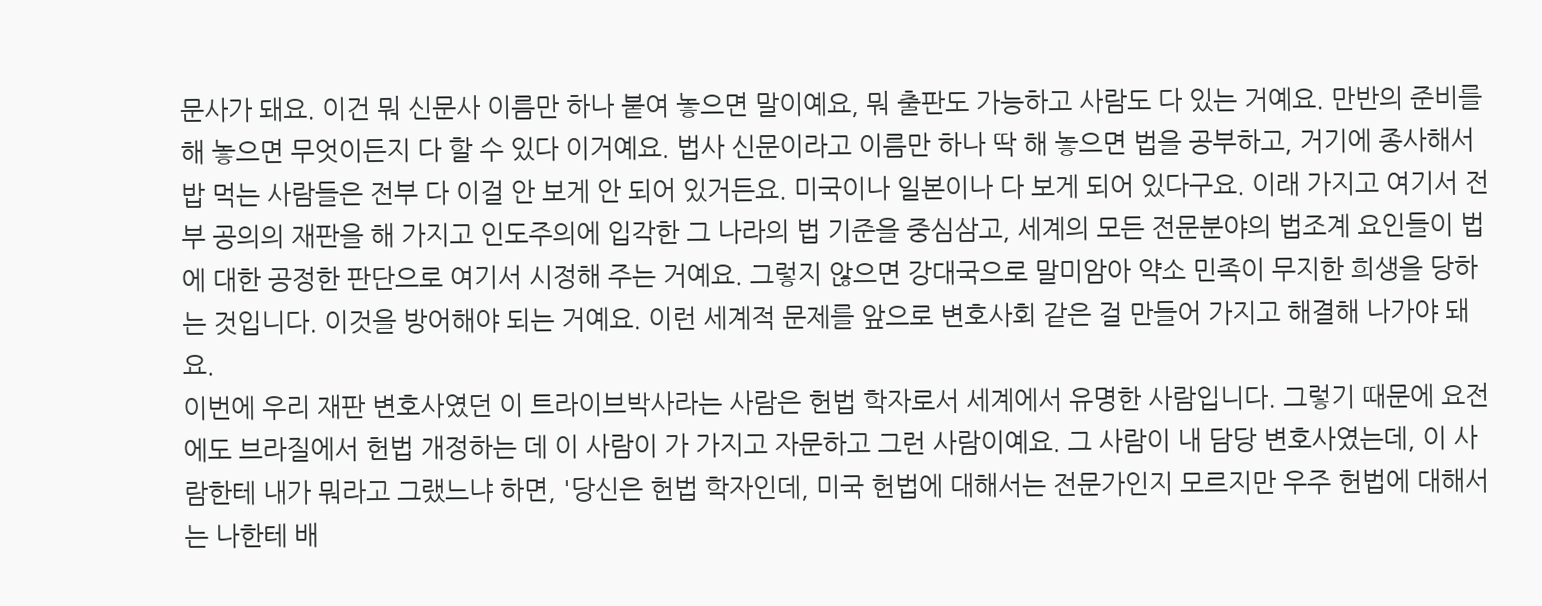문사가 돼요. 이건 뭐 신문사 이름만 하나 붙여 놓으면 말이예요, 뭐 출판도 가능하고 사람도 다 있는 거예요. 만반의 준비를 해 놓으면 무엇이든지 다 할 수 있다 이거예요. 법사 신문이라고 이름만 하나 딱 해 놓으면 법을 공부하고, 거기에 종사해서 밥 먹는 사람들은 전부 다 이걸 안 보게 안 되어 있거든요. 미국이나 일본이나 다 보게 되어 있다구요. 이래 가지고 여기서 전부 공의의 재판을 해 가지고 인도주의에 입각한 그 나라의 법 기준을 중심삼고, 세계의 모든 전문분야의 법조계 요인들이 법에 대한 공정한 판단으로 여기서 시정해 주는 거예요. 그렇지 않으면 강대국으로 말미암아 약소 민족이 무지한 희생을 당하는 것입니다. 이것을 방어해야 되는 거예요. 이런 세계적 문제를 앞으로 변호사회 같은 걸 만들어 가지고 해결해 나가야 돼요.
이번에 우리 재판 변호사였던 이 트라이브박사라는 사람은 헌법 학자로서 세계에서 유명한 사람입니다. 그렇기 때문에 요전에도 브라질에서 헌법 개정하는 데 이 사람이 가 가지고 자문하고 그런 사람이예요. 그 사람이 내 담당 변호사였는데, 이 사람한테 내가 뭐라고 그랬느냐 하면, '당신은 헌법 학자인데, 미국 헌법에 대해서는 전문가인지 모르지만 우주 헌법에 대해서는 나한테 배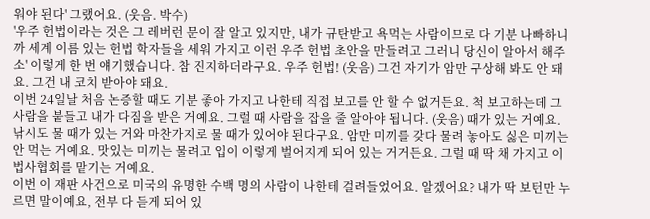워야 된다' 그랬어요. (웃음. 박수)
'우주 헌법이라는 것은 그 레버런 문이 잘 알고 있지만, 내가 규탄받고 욕먹는 사람이므로 다 기분 나빠하니까 세계 이름 있는 헌법 학자들을 세워 가지고 이런 우주 헌법 초안을 만들려고 그러니 당신이 알아서 해주소' 이렇게 한 번 얘기했습니다. 참 진지하더라구요. 우주 헌법! (웃음) 그건 자기가 암만 구상해 봐도 안 돼요. 그건 내 코치 받아야 돼요.
이번 24일날 처음 논증할 때도 기분 좋아 가지고 나한테 직접 보고를 안 할 수 없거든요. 척 보고하는데 그 사람을 붙들고 내가 다짐을 받은 거예요. 그럴 때 사람을 잡을 줄 알아야 됩니다. (웃음) 때가 있는 거예요. 낚시도 물 때가 있는 거와 마찬가지로 물 때가 있어야 된다구요. 암만 미끼를 갖다 물려 놓아도 싫은 미끼는 안 먹는 거예요. 맛있는 미끼는 물려고 입이 이렇게 벌어지게 되어 있는 거거든요. 그럴 때 딱 채 가지고 이 법사협회를 맡기는 거예요.
이번 이 재판 사건으로 미국의 유명한 수백 명의 사람이 나한테 걸려들었어요. 알겠어요? 내가 딱 보턴만 누르면 말이예요, 전부 다 듣게 되어 있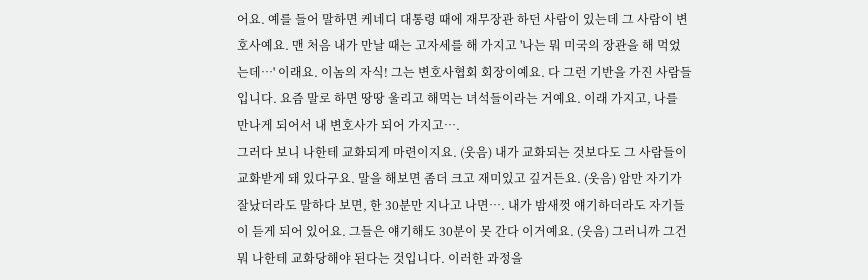어요. 예를 들어 말하면 케네디 대통령 때에 재무장관 하던 사람이 있는데 그 사람이 변호사예요. 맨 처음 내가 만날 때는 고자세를 해 가지고 '나는 뭐 미국의 장관을 해 먹었는데…' 이래요. 이놈의 자식! 그는 변호사협회 회장이예요. 다 그런 기반을 가진 사람들입니다. 요즘 말로 하면 땅땅 울리고 해먹는 녀석들이라는 거예요. 이래 가지고, 나를 만나게 되어서 내 변호사가 되어 가지고….
그러다 보니 나한테 교화되게 마련이지요. (웃음) 내가 교화되는 것보다도 그 사람들이 교화받게 돼 있다구요. 말을 해보면 좀더 크고 재미있고 깊거든요. (웃음) 암만 자기가 잘났더라도 말하다 보면, 한 30분만 지나고 나면…. 내가 밤새껏 얘기하더라도 자기들이 듣게 되어 있어요. 그들은 얘기해도 30분이 못 간다 이거예요. (웃음) 그러니까 그건 뭐 나한테 교화당해야 된다는 것입니다. 이러한 과정을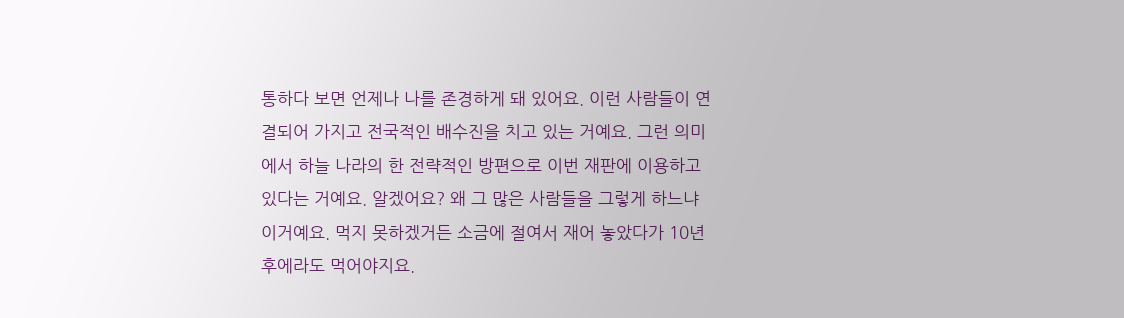통하다 보면 언제나 나를 존경하게 돼 있어요. 이런 사람들이 연결되어 가지고 전국적인 배수진을 치고 있는 거예요. 그런 의미에서 하늘 나라의 한 전략적인 방편으로 이번 재판에 이용하고 있다는 거예요. 알겠어요? 왜 그 많은 사람들을 그렇게 하느냐 이거예요. 먹지 못하겠거든 소금에 절여서 재어 놓았다가 10년 후에라도 먹어야지요.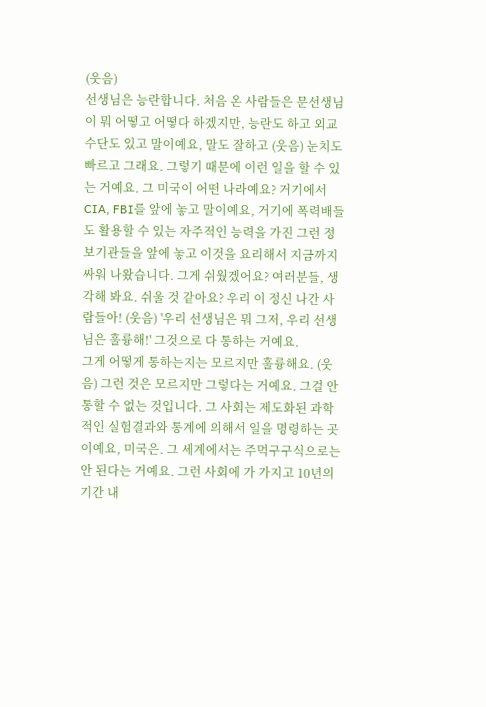(웃음)
선생님은 능란합니다. 처음 온 사람들은 문선생님이 뭐 어떻고 어떻다 하겠지만, 능란도 하고 외교 수단도 있고 말이예요, 말도 잘하고 (웃음) 눈치도 빠르고 그래요. 그렇기 때문에 이런 일을 할 수 있는 거예요. 그 미국이 어떤 나라예요? 거기에서 CIA, FBI를 앞에 놓고 말이예요, 거기에 폭력배들도 활용할 수 있는 자주적인 능력을 가진 그런 정보기관들을 앞에 놓고 이것을 요리해서 지금까지 싸워 나왔습니다. 그게 쉬웠겠어요? 여러분들, 생각해 봐요. 쉬울 것 같아요? 우리 이 정신 나간 사람들아! (웃음) '우리 선생님은 뭐 그저, 우리 선생님은 훌륭해!' 그것으로 다 통하는 거예요.
그게 어떻게 통하는지는 모르지만 훌륭해요. (웃음) 그런 것은 모르지만 그렇다는 거예요. 그걸 안 통할 수 없는 것입니다. 그 사회는 제도화된 과학적인 실험결과와 통계에 의해서 일을 명령하는 곳이예요, 미국은. 그 세계에서는 주먹구구식으로는 안 된다는 거예요. 그런 사회에 가 가지고 10년의 기간 내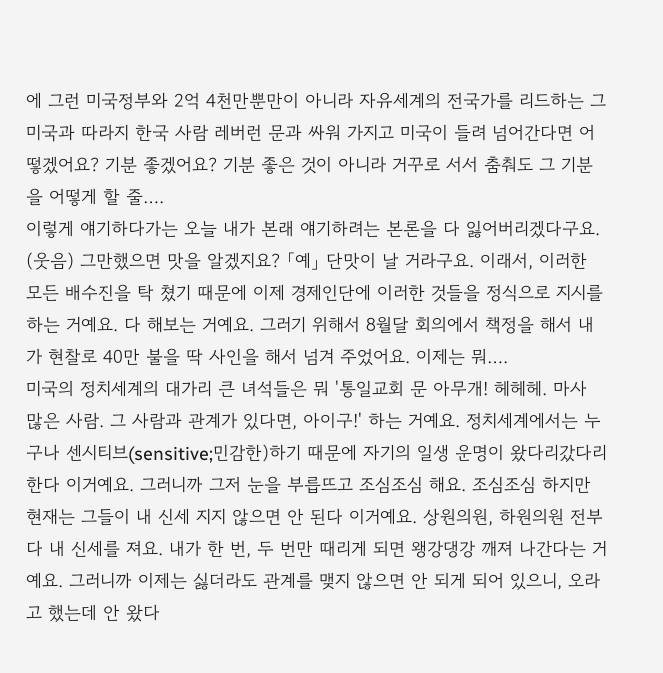에 그런 미국정부와 2억 4천만뿐만이 아니라 자유세계의 전국가를 리드하는 그 미국과 따라지 한국 사람 레버런 문과 싸워 가지고 미국이 들려 넘어간다면 어떻겠어요? 기분 좋겠어요? 기분 좋은 것이 아니라 거꾸로 서서 춤춰도 그 기분을 어떻게 할 줄….
이렇게 얘기하다가는 오늘 내가 본래 얘기하려는 본론을 다 잃어버리겠다구요. (웃음) 그만했으면 맛을 알겠지요? 「예」 단맛이 날 거라구요. 이래서, 이러한 모든 배수진을 탁 쳤기 때문에 이제 경제인단에 이러한 것들을 정식으로 지시를 하는 거예요. 다 해보는 거예요. 그러기 위해서 8월달 회의에서 책정을 해서 내가 현찰로 40만 불을 딱 사인을 해서 넘겨 주었어요. 이제는 뭐….
미국의 정치세계의 대가리 큰 녀석들은 뭐 '통일교회 문 아무개! 헤헤헤. 마사 많은 사람. 그 사람과 관계가 있다면, 아이구!' 하는 거예요. 정치세계에서는 누구나 센시티브(sensitive;민감한)하기 때문에 자기의 일생 운명이 왔다리갔다리한다 이거예요. 그러니까 그저 눈을 부릅뜨고 조심조심 해요. 조심조심 하지만 현재는 그들이 내 신세 지지 않으면 안 된다 이거예요. 상원의원, 하원의원 전부 다 내 신세를 져요. 내가 한 번, 두 번만 때리게 되면 왱강댕강 깨져 나간다는 거예요. 그러니까 이제는 싫더라도 관계를 맺지 않으면 안 되게 되어 있으니, 오라고 했는데 안 왔다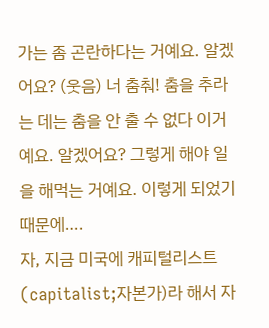가는 좀 곤란하다는 거예요. 알겠어요? (웃음) 너 춤춰! 춤을 추라는 데는 춤을 안 출 수 없다 이거예요. 알겠어요? 그렇게 해야 일을 해먹는 거예요. 이렇게 되었기 때문에….
자, 지금 미국에 캐피털리스트(capitalist;자본가)라 해서 자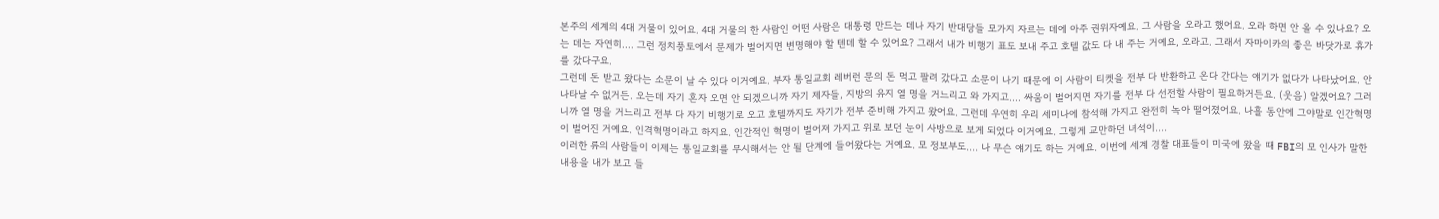본주의 세계의 4대 거물이 있어요. 4대 거물의 한 사람인 어떤 사람은 대통령 만드는 데나 자기 반대당들 모가지 자르는 데에 아주 권위자예요. 그 사람을 오라고 했어요. 오라 하면 안 올 수 있나요? 오는 데는 자연히…. 그런 정치풍토에서 문제가 벌어지면 변명해야 할 텐데 할 수 있어요? 그래서 내가 비행기 표도 보내 주고 호텔 값도 다 내 주는 거예요, 오라고. 그래서 자마이카의 좋은 바닷가로 휴가를 갔다구요.
그런데 돈 받고 왔다는 소문이 날 수 있다 이거예요. 부자 통일교회 레버런 문의 돈 먹고 팔려 갔다고 소문이 나기 때문에 이 사람이 티켓을 전부 다 반환하고 온다 간다는 얘기가 없다가 나타났어요. 안 나타날 수 없거든. 오는데 자기 혼자 오면 안 되겠으니까 자기 제자들, 지방의 유지 열 명을 거느리고 와 가지고…. 싸움이 벌어지면 자기를 전부 다 선전할 사람이 필요하거든요. (웃음) 알겠어요? 그러니까 열 명을 거느리고 전부 다 자기 비행기로 오고 호텔까지도 자기가 전부 준비해 가지고 왔어요. 그런데 우연히 우리 세미나에 참석해 가지고 완전히 녹아 떨어졌어요. 나흘 동안에 그야말로 인간혁명이 벌어진 거예요. 인격혁명이라고 하지요. 인간적인 혁명이 벌어져 가지고 위로 보던 눈이 사방으로 보게 되었다 이거예요. 그렇게 교만하던 녀석이….
이러한 류의 사람들이 이제는 통일교회를 무시해서는 안 될 단계에 들어왔다는 거예요. 모 정보부도…. 나 무슨 얘기도 하는 거예요. 이번에 세계 경찰 대표들이 미국에 왔을 때 FBI의 모 인사가 말한 내용을 내가 보고 들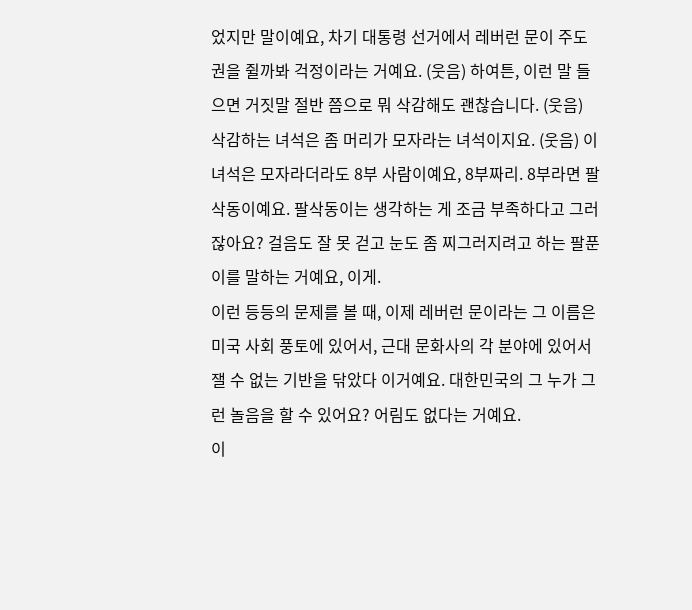었지만 말이예요, 차기 대통령 선거에서 레버런 문이 주도권을 쥘까봐 걱정이라는 거예요. (웃음) 하여튼, 이런 말 들으면 거짓말 절반 쯤으로 뭐 삭감해도 괜찮습니다. (웃음) 삭감하는 녀석은 좀 머리가 모자라는 녀석이지요. (웃음) 이 녀석은 모자라더라도 8부 사람이예요, 8부짜리. 8부라면 팔삭동이예요. 팔삭동이는 생각하는 게 조금 부족하다고 그러잖아요? 걸음도 잘 못 걷고 눈도 좀 찌그러지려고 하는 팔푼이를 말하는 거예요, 이게.
이런 등등의 문제를 볼 때, 이제 레버런 문이라는 그 이름은 미국 사회 풍토에 있어서, 근대 문화사의 각 분야에 있어서 잴 수 없는 기반을 닦았다 이거예요. 대한민국의 그 누가 그런 놀음을 할 수 있어요? 어림도 없다는 거예요.
이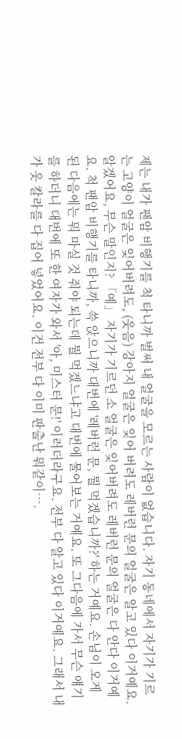제는 내가 팬암 비행기를 척 타니까 벌써 내 얼굴을 모르는 사람이 없습니다. 자기 동네에서 자기가 기르는 고양이 얼굴은 잊어버려도, (웃음) 강아지 얼굴은 잊어 버려도 레버런 문의 얼굴은 알고 있다 이거예요. 알겠어요, 무슨 말인지? 「예」 자기가 기르던 소 얼굴은 잊어버려도 레버런 문의 얼굴은 다 안다 이거예요. 척 팬암 비행기를 타니까, 쓱 앉으니까 대번에 '레버런 문, 뭘 먹겠습니까?' 하는 거예요. 손님이 오게 된 다음에는 뭐 마실 것 줘야 되는데 뭘 먹겠느냐고 대번에 물어보는 거예요. 또 그다음에 가서 무슨 얘기를 하더니 대번에 또 한 여자가 와서 '아, 미스터 문!' 이러더라구요. 전부 다 알고 있다 이거예요. 그래서 내가 옷 칼라를 다 집어 넣었어요. 이건 전부 다 이미 판출난 뭐같이….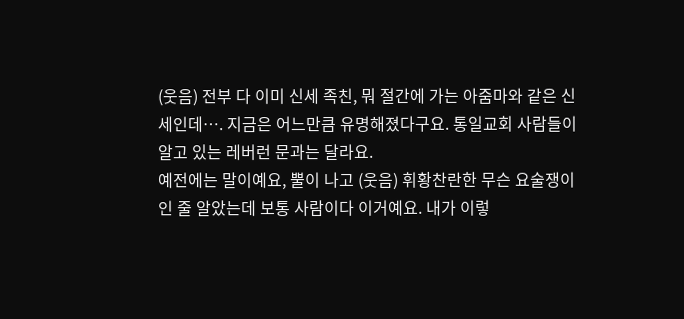(웃음) 전부 다 이미 신세 족친, 뭐 절간에 가는 아줌마와 같은 신세인데…. 지금은 어느만큼 유명해졌다구요. 통일교회 사람들이 알고 있는 레버런 문과는 달라요.
예전에는 말이예요, 뿔이 나고 (웃음) 휘황찬란한 무슨 요술쟁이인 줄 알았는데 보통 사람이다 이거예요. 내가 이렇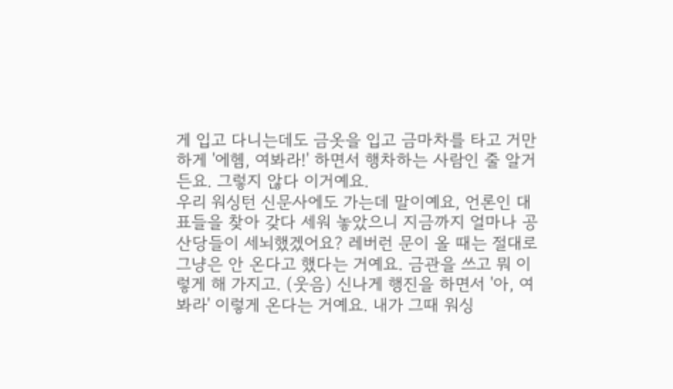게 입고 다니는데도 금옷을 입고 금마차를 타고 거만하게 '에헴, 여봐라!' 하면서 행차하는 사람인 줄 알거든요. 그렇지 않다 이거예요.
우리 워싱턴 신문사에도 가는데 말이예요, 언론인 대표들을 찾아 갖다 세워 놓았으니 지금까지 얼마나 공산당들이 세뇌했겠어요? 레버런 문이 올 때는 절대로 그냥은 안 온다고 했다는 거예요. 금관을 쓰고 뭐 이렇게 해 가지고. (웃음) 신나게 행진을 하면서 '아, 여봐라' 이렇게 온다는 거예요. 내가 그때 워싱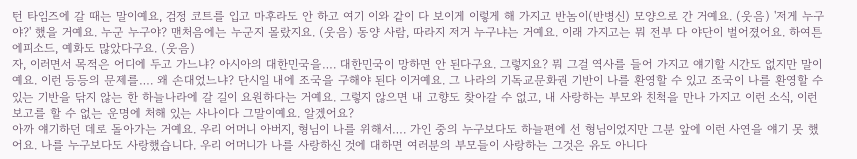턴 타임즈에 갈 때는 말이예요, 검정 코트를 입고 마후라도 안 하고 여기 이와 같이 다 보이게 이렇게 해 가지고 반놈이(반병신) 모양으로 간 거예요. (웃음) '저게 누구야?' 했을 거예요. 누군 누구야? 맨처음에는 누군지 몰랐지요. (웃음) 동양 사람, 따라지 저거 누구냐는 거예요. 이래 가지고는 뭐 전부 다 야단이 벌어졌어요. 하여튼 에피소드, 예화도 많았다구요. (웃음)
자, 이러면서 목적은 어디에 두고 가느냐? 아시아의 대한민국을…. 대한민국이 망하면 안 된다구요. 그렇지요? 뭐 그걸 역사를 들어 가지고 얘기할 시간도 없지만 말이예요. 이런 등등의 문제를…. 왜 손대었느냐? 단시일 내에 조국을 구해야 된다 이거예요. 그 나라의 기독교문화권 기반이 나를 환영할 수 있고 조국이 나를 환영할 수 있는 기반을 닦지 않는 한 하늘나라에 갈 길이 요원하다는 거예요. 그렇지 않으면 내 고향도 찾아갈 수 없고, 내 사랑하는 부모와 친척을 만나 가지고 이런 소식, 이런 보고를 할 수 없는 운명에 처해 있는 사나이다 그말이예요. 알겠어요?
아까 얘기하던 데로 돌아가는 거예요. 우리 어머니 아버지, 형님이 나를 위해서…. 가인 중의 누구보다도 하늘편에 선 형님이었지만 그분 앞에 이런 사연을 얘기 못 했어요. 나를 누구보다도 사랑했습니다. 우리 어머니가 나를 사랑하신 것에 대하면 여러분의 부모들이 사랑하는 그것은 유도 아니다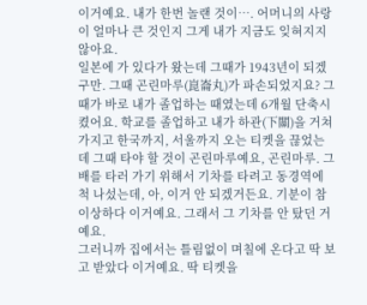이거예요. 내가 한번 놀랜 것이…. 어머니의 사랑이 얼마나 큰 것인지 그게 내가 지금도 잊혀지지 않아요.
일본에 가 있다가 왔는데 그때가 1943년이 되겠구만. 그때 곤린마루(崑崙丸)가 파손되었지요? 그때가 바로 내가 졸업하는 때였는데 6개월 단축시켰어요. 학교를 졸업하고 내가 하관(下關)을 거쳐 가지고 한국까지, 서울까지 오는 티켓을 끊었는데 그때 타야 할 것이 곤린마루예요, 곤린마루. 그 배를 타러 가기 위해서 기차를 타려고 동경역에 척 나섰는데, 아, 이거 안 되겠거든요. 기분이 참 이상하다 이거예요. 그래서 그 기차를 안 탔던 거예요.
그러니까 집에서는 틀림없이 며칠에 온다고 딱 보고 받았다 이거예요. 딱 티켓을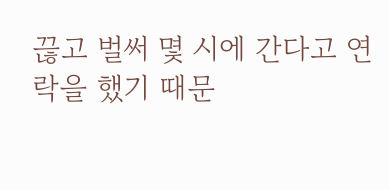끊고 벌써 몇 시에 간다고 연락을 했기 때문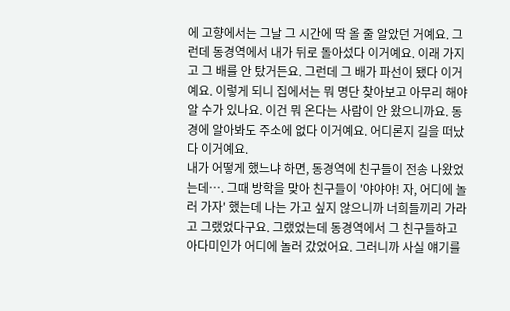에 고향에서는 그날 그 시간에 딱 올 줄 알았던 거예요. 그런데 동경역에서 내가 뒤로 돌아섰다 이거예요. 이래 가지고 그 배를 안 탔거든요. 그런데 그 배가 파선이 됐다 이거예요. 이렇게 되니 집에서는 뭐 명단 찾아보고 아무리 해야 알 수가 있나요. 이건 뭐 온다는 사람이 안 왔으니까요. 동경에 알아봐도 주소에 없다 이거예요. 어디론지 길을 떠났다 이거예요.
내가 어떻게 했느냐 하면, 동경역에 친구들이 전송 나왔었는데…. 그때 방학을 맞아 친구들이 '야야야! 자, 어디에 놀러 가자' 했는데 나는 가고 싶지 않으니까 너희들끼리 가라고 그랬었다구요. 그랬었는데 동경역에서 그 친구들하고 아다미인가 어디에 놀러 갔었어요. 그러니까 사실 얘기를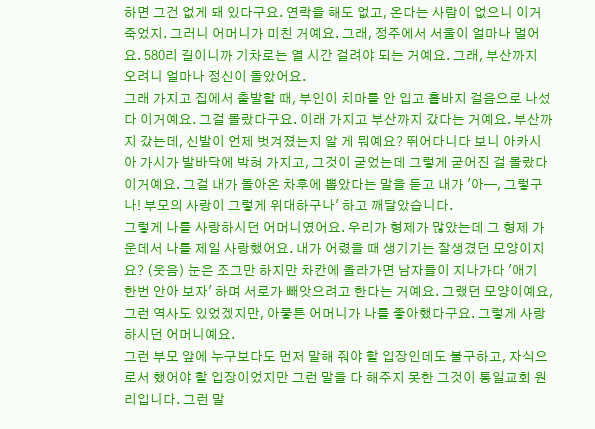하면 그건 없게 돼 있다구요. 연락을 해도 없고, 온다는 사람이 없으니 이거 죽었지. 그러니 어머니가 미친 거예요. 그래, 정주에서 서울이 얼마나 멀어요. 580리 길이니까 기차로는 열 시간 걸려야 되는 거예요. 그래, 부산까지 오려니 얼마나 정신이 돌았어요.
그래 가지고 집에서 출발할 때, 부인이 치마를 안 입고 홑바지 걸음으로 나섰다 이거예요. 그걸 몰랐다구요. 이래 가지고 부산까지 갔다는 거예요. 부산까지 갔는데, 신발이 언제 벗겨졌는지 알 게 뭐예요? 뛰어다니다 보니 아카시아 가시가 발바닥에 박혀 가지고, 그것이 굳었는데 그렇게 굳어진 걸 몰랐다 이거예요. 그걸 내가 돌아온 차후에 뽑았다는 말을 듣고 내가 '아─, 그렇구나! 부모의 사랑이 그렇게 위대하구나' 하고 깨달았습니다.
그렇게 나를 사랑하시던 어머니였어요. 우리가 형제가 많았는데 그 형제 가운데서 나를 제일 사랑했어요. 내가 어렸을 때 생기기는 잘생겼던 모양이지요? (웃음) 눈은 조그만 하지만 차칸에 올라가면 남자들이 지나가다 '애기 한번 안아 보자' 하며 서로가 빼앗으려고 한다는 거예요. 그랬던 모양이예요, 그런 역사도 있었겠지만, 아뭏튼 어머니가 나를 좋아했다구요. 그렇게 사랑하시던 어머니예요.
그런 부모 앞에 누구보다도 먼저 말해 줘야 할 입장인데도 불구하고, 자식으로서 했어야 할 입장이었지만 그런 말을 다 해주지 못한 그것이 통일교회 원리입니다. 그런 말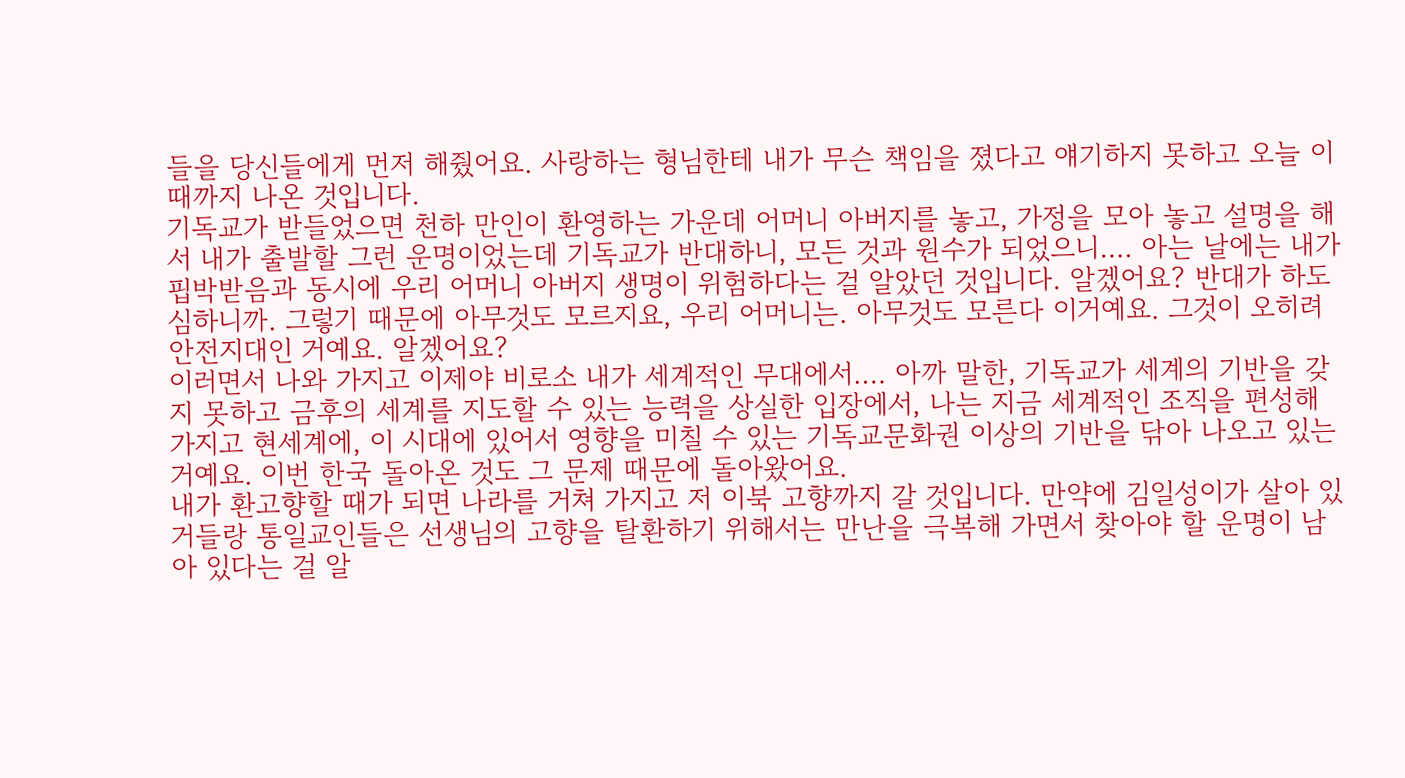들을 당신들에게 먼저 해줬어요. 사랑하는 형님한테 내가 무슨 책임을 졌다고 얘기하지 못하고 오늘 이때까지 나온 것입니다.
기독교가 받들었으면 천하 만인이 환영하는 가운데 어머니 아버지를 놓고, 가정을 모아 놓고 설명을 해서 내가 출발할 그런 운명이었는데 기독교가 반대하니, 모든 것과 원수가 되었으니…. 아는 날에는 내가 핍박받음과 동시에 우리 어머니 아버지 생명이 위험하다는 걸 알았던 것입니다. 알겠어요? 반대가 하도 심하니까. 그렇기 때문에 아무것도 모르지요, 우리 어머니는. 아무것도 모른다 이거예요. 그것이 오히려 안전지대인 거예요. 알겠어요?
이러면서 나와 가지고 이제야 비로소 내가 세계적인 무대에서…. 아까 말한, 기독교가 세계의 기반을 갖지 못하고 금후의 세계를 지도할 수 있는 능력을 상실한 입장에서, 나는 지금 세계적인 조직을 편성해 가지고 현세계에, 이 시대에 있어서 영향을 미칠 수 있는 기독교문화권 이상의 기반을 닦아 나오고 있는 거예요. 이번 한국 돌아온 것도 그 문제 때문에 돌아왔어요.
내가 환고향할 때가 되면 나라를 거쳐 가지고 저 이북 고향까지 갈 것입니다. 만약에 김일성이가 살아 있거들랑 통일교인들은 선생님의 고향을 탈환하기 위해서는 만난을 극복해 가면서 찾아야 할 운명이 남아 있다는 걸 알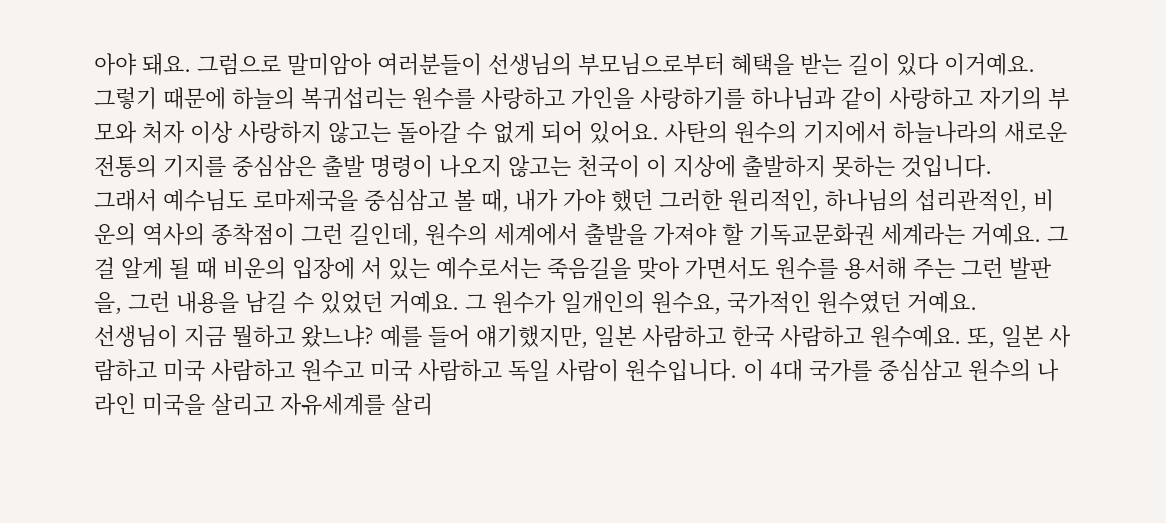아야 돼요. 그럼으로 말미암아 여러분들이 선생님의 부모님으로부터 혜택을 받는 길이 있다 이거예요.
그렇기 때문에 하늘의 복귀섭리는 원수를 사랑하고 가인을 사랑하기를 하나님과 같이 사랑하고 자기의 부모와 처자 이상 사랑하지 않고는 돌아갈 수 없게 되어 있어요. 사탄의 원수의 기지에서 하늘나라의 새로운 전통의 기지를 중심삼은 출발 명령이 나오지 않고는 천국이 이 지상에 출발하지 못하는 것입니다.
그래서 예수님도 로마제국을 중심삼고 볼 때, 내가 가야 했던 그러한 원리적인, 하나님의 섭리관적인, 비운의 역사의 종착점이 그런 길인데, 원수의 세계에서 출발을 가져야 할 기독교문화권 세계라는 거예요. 그걸 알게 될 때 비운의 입장에 서 있는 예수로서는 죽음길을 맞아 가면서도 원수를 용서해 주는 그런 발판을, 그런 내용을 남길 수 있었던 거예요. 그 원수가 일개인의 원수요, 국가적인 원수였던 거예요.
선생님이 지금 뭘하고 왔느냐? 예를 들어 얘기했지만, 일본 사람하고 한국 사람하고 원수예요. 또, 일본 사람하고 미국 사람하고 원수고 미국 사람하고 독일 사람이 원수입니다. 이 4대 국가를 중심삼고 원수의 나라인 미국을 살리고 자유세계를 살리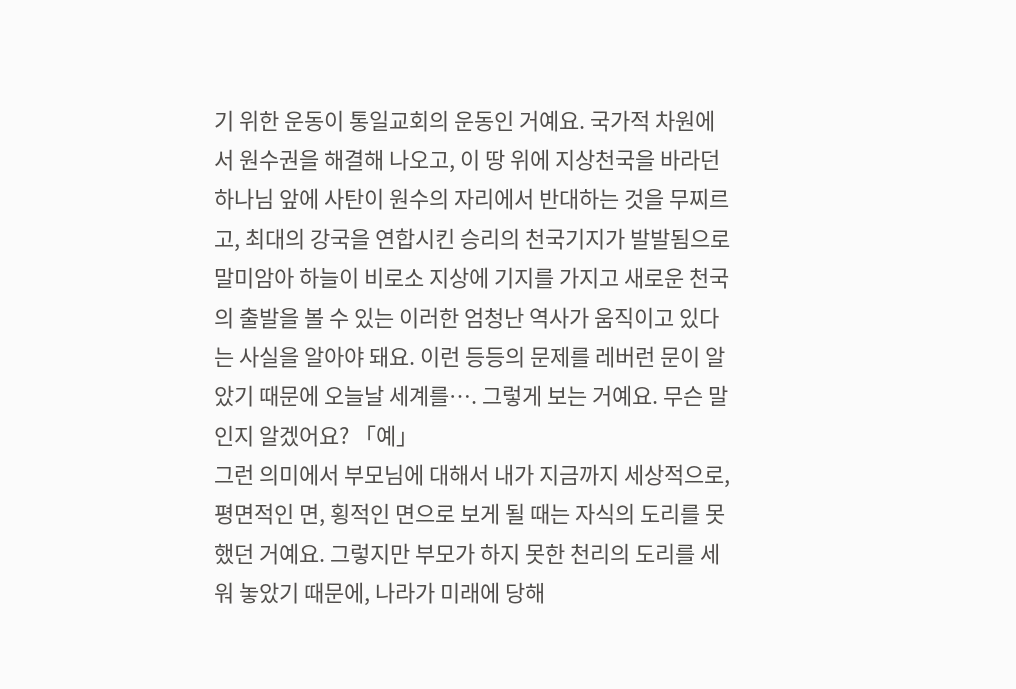기 위한 운동이 통일교회의 운동인 거예요. 국가적 차원에서 원수권을 해결해 나오고, 이 땅 위에 지상천국을 바라던 하나님 앞에 사탄이 원수의 자리에서 반대하는 것을 무찌르고, 최대의 강국을 연합시킨 승리의 천국기지가 발발됨으로 말미암아 하늘이 비로소 지상에 기지를 가지고 새로운 천국의 출발을 볼 수 있는 이러한 엄청난 역사가 움직이고 있다는 사실을 알아야 돼요. 이런 등등의 문제를 레버런 문이 알았기 때문에 오늘날 세계를…. 그렇게 보는 거예요. 무슨 말인지 알겠어요? 「예」
그런 의미에서 부모님에 대해서 내가 지금까지 세상적으로, 평면적인 면, 횡적인 면으로 보게 될 때는 자식의 도리를 못 했던 거예요. 그렇지만 부모가 하지 못한 천리의 도리를 세워 놓았기 때문에, 나라가 미래에 당해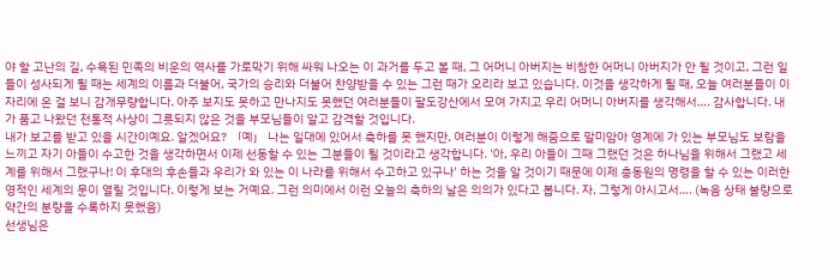야 할 고난의 길, 수욕된 민족의 비운의 역사를 가로막기 위해 싸워 나오는 이 과거를 두고 볼 때, 그 어머니 아버지는 비참한 어머니 아버지가 안 될 것이고, 그런 일들이 성사되게 될 때는 세계의 이름과 더불어, 국가의 승리와 더불어 찬양받을 수 있는 그런 때가 오리라 보고 있습니다. 이것을 생각하게 될 때, 오늘 여러분들이 이 자리에 온 걸 보니 감개무량합니다. 아주 보지도 못하고 만나지도 못했던 여러분들이 팔도강산에서 모여 가지고 우리 어머니 아버지를 생각해서…. 감사합니다. 내가 품고 나왔던 전통적 사상이 그릇되지 않은 것을 부모님들이 알고 감격할 것입니다.
내가 보고를 받고 있을 시간이예요. 알겠어요? 「예」 나는 일대에 있어서 축하를 못 했지만, 여러분이 이렇게 해줌으로 말미암아 영계에 가 있는 부모님도 보람을 느끼고 자기 아들이 수고한 것을 생각하면서 이제 선동할 수 있는 그분들이 될 것이라고 생각합니다. '아, 우리 아들이 그때 그랬던 것은 하나님을 위해서 그랬고 세계를 위해서 그랬구나! 이 후대의 후손들과 우리가 와 있는 이 나라를 위해서 수고하고 있구나' 하는 것을 알 것이기 때문에 이제 총동원의 명령을 할 수 있는 이러한 영적인 세계의 문이 열릴 것입니다. 이렇게 보는 거예요. 그런 의미에서 이런 오늘의 축하의 날은 의의가 있다고 봅니다. 자, 그렇게 아시고서…. (녹음 상태 불량으로 약간의 분량을 수록하지 못했음)
선생님은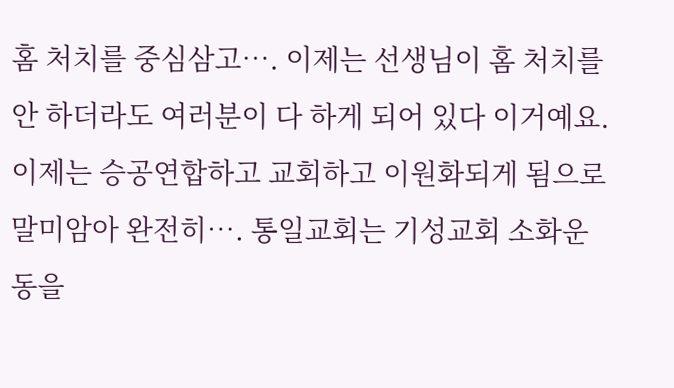홈 처치를 중심삼고…. 이제는 선생님이 홈 처치를 안 하더라도 여러분이 다 하게 되어 있다 이거예요. 이제는 승공연합하고 교회하고 이원화되게 됨으로 말미암아 완전히…. 통일교회는 기성교회 소화운동을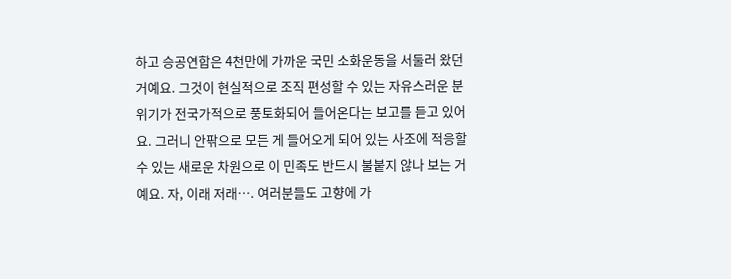하고 승공연합은 4천만에 가까운 국민 소화운동을 서둘러 왔던 거예요. 그것이 현실적으로 조직 편성할 수 있는 자유스러운 분위기가 전국가적으로 풍토화되어 들어온다는 보고를 듣고 있어요. 그러니 안팎으로 모든 게 들어오게 되어 있는 사조에 적응할 수 있는 새로운 차원으로 이 민족도 반드시 불붙지 않나 보는 거예요. 자, 이래 저래…. 여러분들도 고향에 가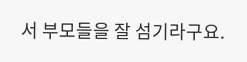서 부모들을 잘 섬기라구요.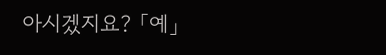아시겠지요? 「예」